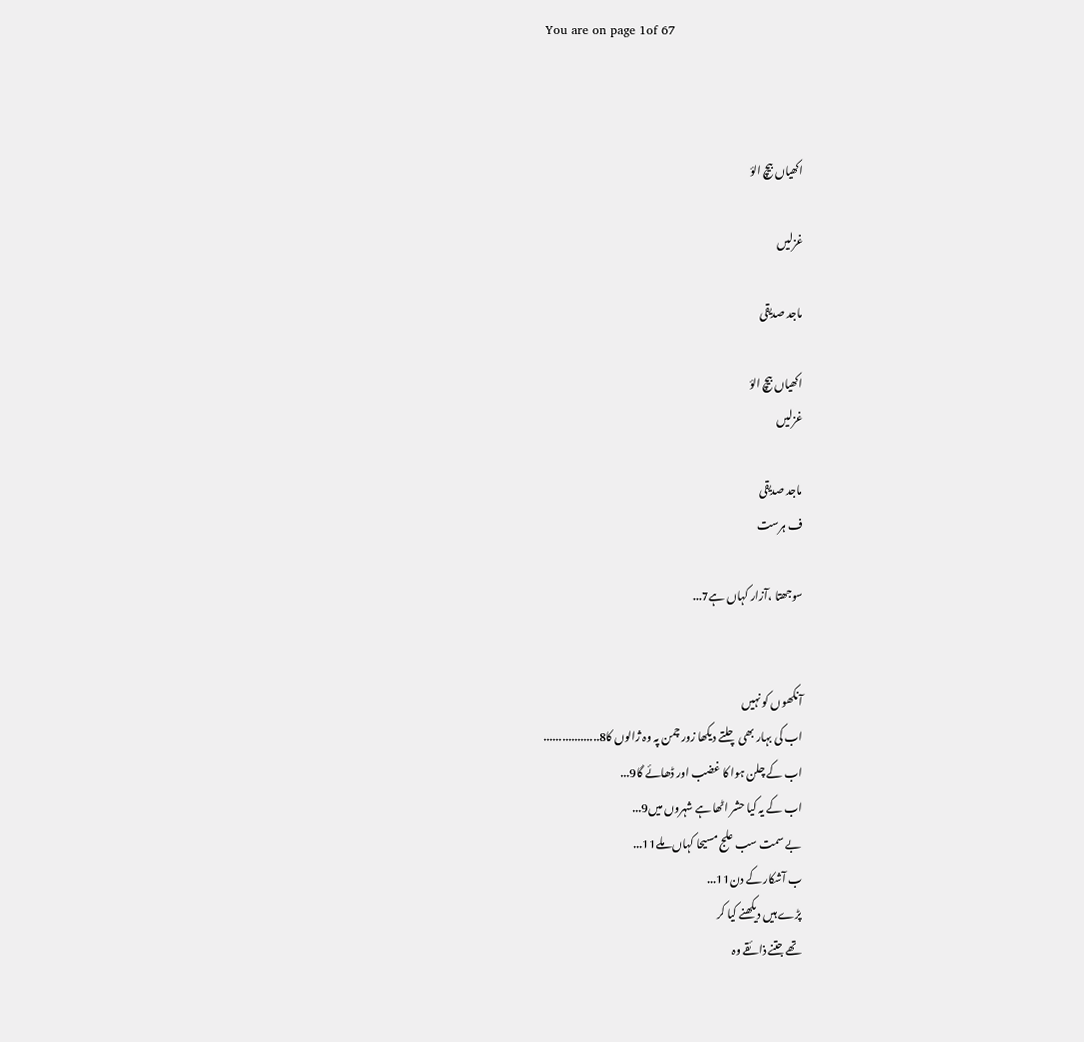You are on page 1of 67



اکھیاں بیچ الؤ

غزلیں

ماجد صدیقی

اکھیاں بیچ الؤ
غزلیں

ماجد صدیقی
ف ہرست

سوجھتا ،آزار کہاں ہے7...


آنکھوں کو نہیں
اب کی بہار بھی چلتے دیکھا زور چمن پہ وہ ژالوں کا8..................
اب کے چلن ہوا کا غضب اور ڈھائے گا9...
اب کے یہ کیا حشر اٹھا ہے شہروں میں9...
بے سمت سب علج مسیحا کہاں ملے11...
ب آشکار کے دن11...
پڑے ہیں دیکھنے کیا کر
تھے جتنے ذائقے وہ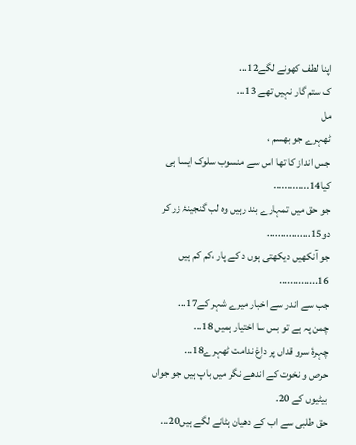اپنا لطف کھونے لگے12...
ک ستم گار نہیں تھے 13...
مل
ٹھہرے جو بھسم ،
جس انداز کا تھا اس سے منسوب سلوک ایسا ہی کیا14.............
جو حق میں تمہارے بند رہیں وہ لب گنجینۂ زر کر دو15................
جو آنکھیں دیکھتی ہوں د کے پار ،کم کم ہیں 16..............
جب سے اندر سے اخبار میرے شہر کے17...
چمن پہ ہے تو بس سا اختیار ہمیں 18...
چہرۂ سرو قداں پر داِغ ندامت ٹھہرے18...
حرص و نخوت کے اندھے نگر میں باپ ہیں جو جواں بیٹیوں کے 20.
حق طلبی سے اب کے دھیان ہٹانے لگے ہیں20...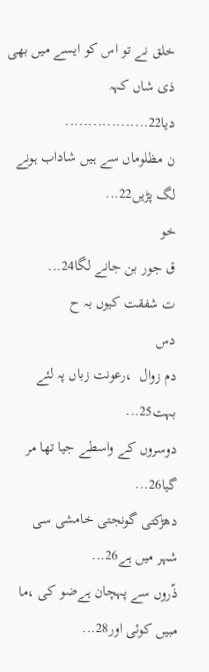خلق نے تو اس کو ایسے میں بھی ذی شاں کہہ دیا22..................
ن مظلوماں سے ہیں شاداب ہونے لگ پڑیں22...
خو
ق جور بن جانے لگا24...
ت شفقت کیوں بہ ح
دس
دم زوال  ،رعونت زباں پہ لئے بہت25...
دوسروں کے واسطے جیا تھا مر گیا26...
دھڑکتی گونجتی خامشی سی شہر میں ہے26...
ذّروں سے پہچان ہےضو کی ،ما مبیں کوئی اور28...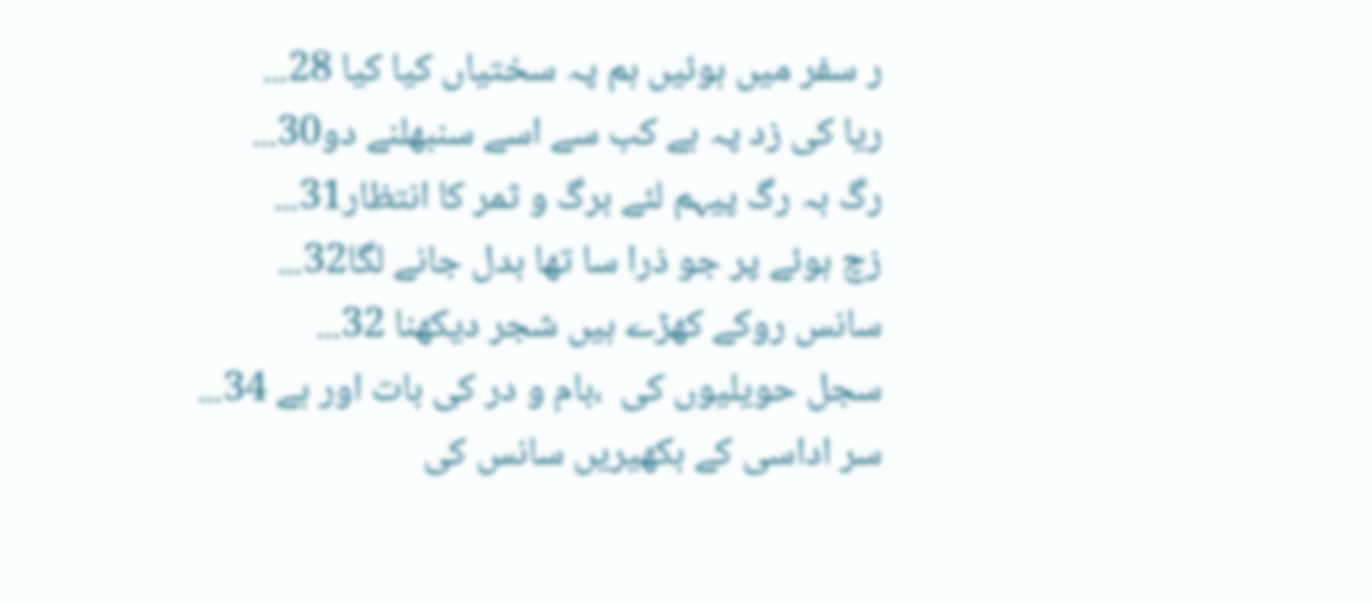ر سفر میں ہوئیں ہم پہ سختیاں کیا کیا 28...
ریا کی زد پہ ہے کب سے اسے سنبھلنے دو30...
رگ بہ رگ پیہم لئے برگ و ثمر کا انتظار31...
زچ ہوئے پر جو ذرا سا تھا بدل جانے لگا32...
سانس روکے کھڑے ہیں شجر دیکھنا 32...
سجل حویلیوں کی  ،بام و در کی بات اور ہے 34...
سر اداسی کے بکھیریں سانس کی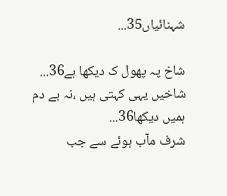شہنائیاں35...

شاخ پہ پھول ک دیکھا ہے36...
شاخیں یہی کہتی ہیں ،نہ بے دم ہمیں دیکھا36...
شرف مآب ہوئے سے جب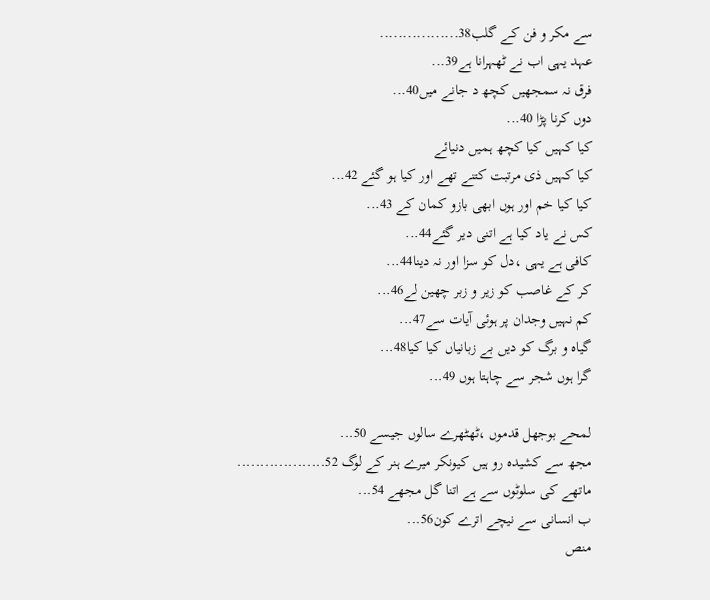سے مکر و فن کے گلب38.................
عہد یہی اب نے ٹھہرانا ہے39...
فرق نہ سمجھیں کچھ د جانے میں40...
دوں کرنا پڑا 40...
کیا کہیں کیا کچھ ہمیں دنیائے
کیا کہیں ذی مرتبت کتنے تھے اور کیا ہو گئے 42...
کیا کیا خم اور ہوں ابھی بازو کمان کے 43...
کس نے یاد کیا ہے اتنی دیر گئے44...
کافی ہے یہی ،دل کو سزا اور نہ دینا44...
کر کے غاصب کو زیر و زبر چھین لے46...
کم نہیں وجدان پر ہوئی آیات سے47...
گیاہ و برگ کو دیں بے زبانیاں کیا کیا48...
گرا ہوں شجر سے چاہتا ہوں 49...

لمحے بوجھل قدموں ،ٹھٹھرے سالوں جیسے 50...
مجھ سے کشیدہ رو ہیں کیونکر میرے ہنر کے لوگ 52...................
ماتھے کی سلوٹوں سے ہے اتنا گل مجھے 54...
ب انسانی سے نیچے اترے کون56...
منص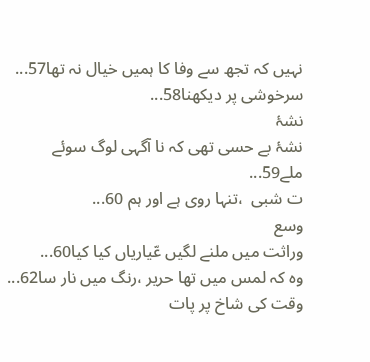نہیں کہ تجھ سے وفا کا ہمیں خیال نہ تھا57...
سرخوشی پر دیکھنا58...
نشۂ
نشۂ بے حسی تھی کہ نا آگہی لوگ سوئے ملے59...
ت شبی  ،تنہا روی ہے اور ہم 60...
وسع
وراثت میں ملنے لگیں عّیاریاں کیا کیا60...
وہ کہ لمس میں تھا حریر ،رنگ میں نار سا62...
وقت کی شاخ پر پات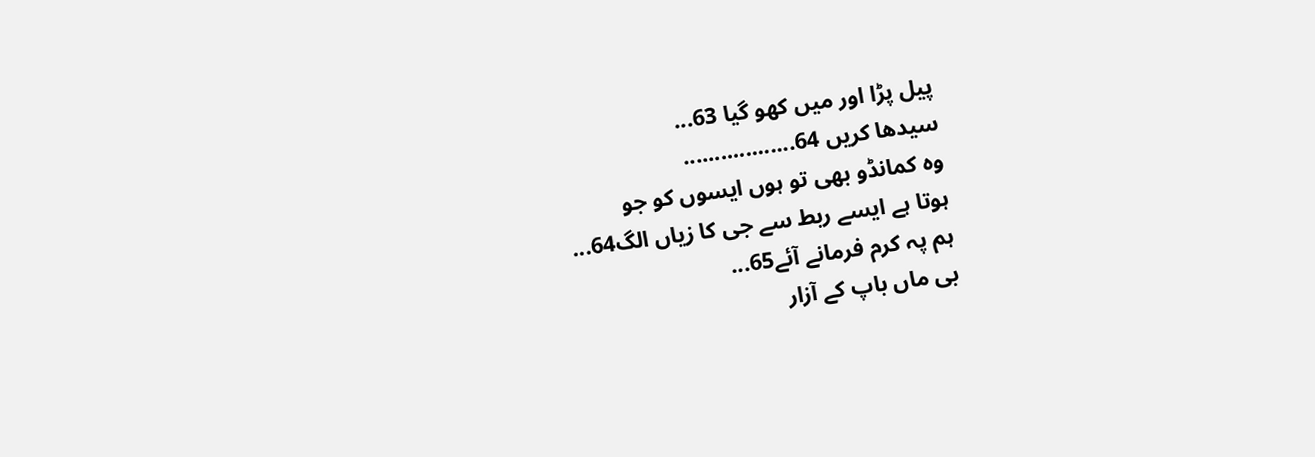پیل پڑا اور میں کھو گیا 63...
سیدھا کریں 64..................
وہ کمانڈو بھی تو ہوں ایسوں کو جو
ہوتا ہے ایسے ربط سے جی کا زیاں الگ64...
ہم پہ کرم فرمانے آئے65...
بی ماں باپ کے آزار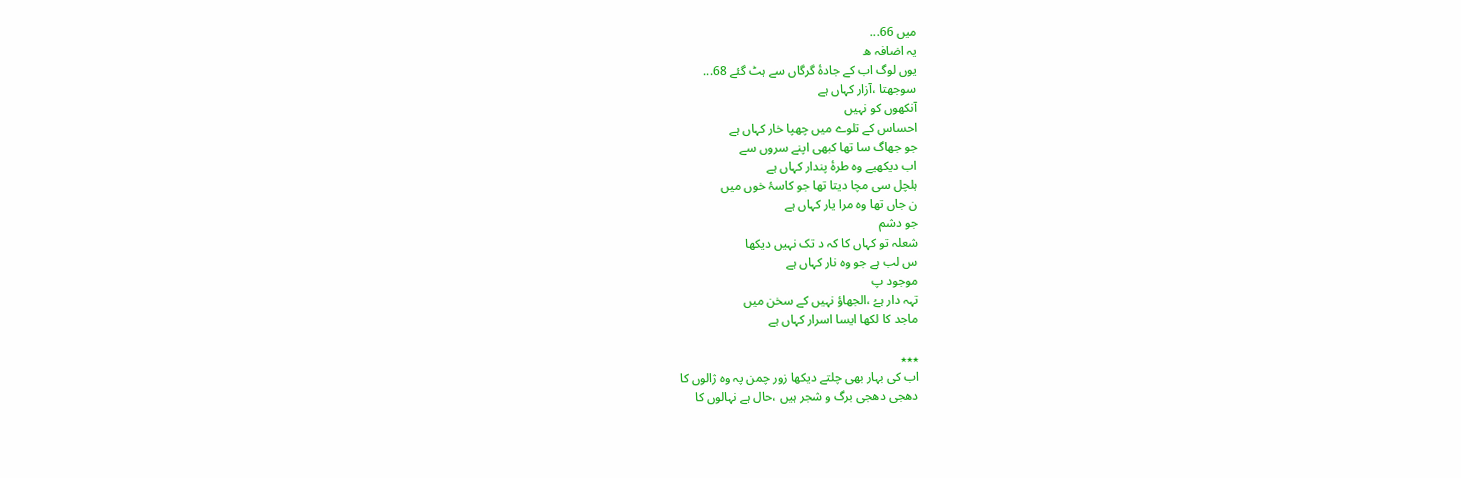میں 66...
یہ اضافہ ھ
یوں لوگ اب کے جادۂ گرگاں سے ہٹ گئے 68...
سوجھتا ،آزار کہاں ہے
آنکھوں کو نہیں
احساس کے تلوے میں چھپا خار کہاں ہے
جو جھاگ سا تھا کبھی اپنے سروں سے
اب دیکھیے وہ طرۂ پندار کہاں ہے
ہلچل سی مچا دیتا تھا جو کاسۂ خوں میں
ن جاں تھا وہ مرا یار کہاں ہے
جو دشم
شعلہ تو کہاں کا کہ د تک نہیں دیکھا
س لب ہے جو وہ نار کہاں ہے
موجود پ
تہہ دار ہےُ ،الجھاؤ نہیں کے سخن میں
ماجد کا لکھا ایسا اسرار کہاں ہے

٭٭٭
اب کی بہار بھی چلتے دیکھا زور چمن پہ وہ ژالوں کا
دھجی دھجی برگ و شجر ہیں ،حال ہے نہالوں کا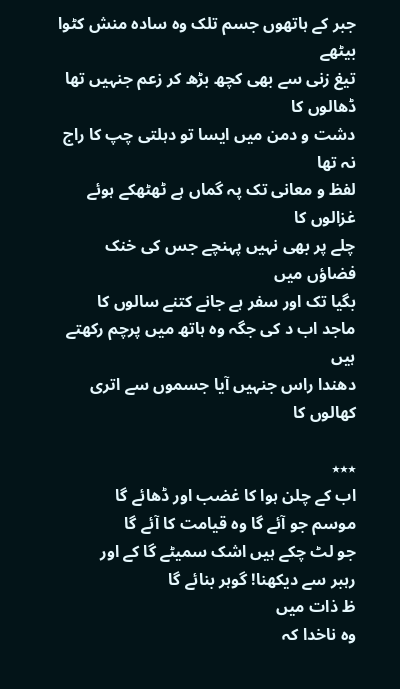جبر کے ہاتھوں جسم تلک وہ سادہ منش کٹوا بیٹھے
تیغ زنی سے بھی کچھ بڑھ کر زعم جنہیں تھا ڈھالوں کا
دشت و دمن میں ایسا تو دہلتی چپ کا راج نہ تھا
لفظ و معانی تک پہ گماں ہے ٹھٹھکے ہوئے غزالوں کا
چلے پر بھی نہیں پہنچے جس کی خنک فضاؤں میں
بگیا تک اور سفر ہے جانے کتنے سالوں کا
ماجد اب د کی جگہ وہ ہاتھ میں پرچم رکھتے ہیں
دھندا راس جنہیں آیا جسموں سے اتری کھالوں کا

٭٭٭
اب کے چلن ہوا کا غضب اور ڈھائے گا
موسم جو آئے گا وہ قیامت کا آئے گا
جو لٹ چکے ہیں اشک سمیٹے گا کے اور
رہبر سے دیکھنا! گوہر بنائے گا
ظ ذات میں
وہ ناخدا کہ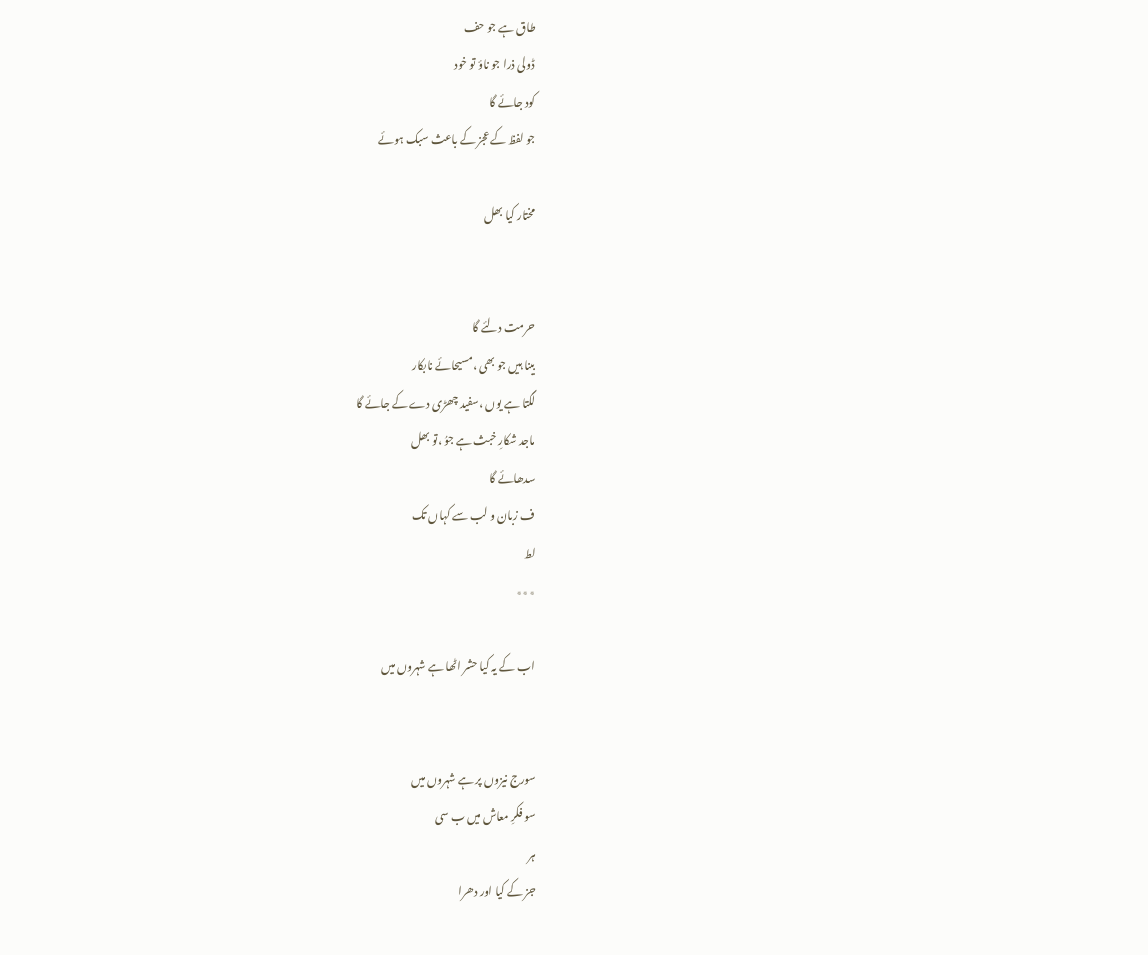طاق ہے جو حف
ڈولی ذرا جو ناؤ تو خود
کود جائے گا
جو لفظ کے عجز کے باعث سبک ہوئے

مختار کیا بھل


حرمت دلئے گا
بینا ہیں جو بھی ،مسیحائے نابکار
لگتا ہے یوں ،سفید چھڑی دے کے جائے گا
ماجد شکارِ خبث ہے جوُ ،تو بھل
سدھائے گا
ف زبان و لب سے کہاں تک
لط
٭٭٭

اب کے یہ کیا حشر اٹھا ہے شہروں میں


سورج نیزوں پر ہے شہروں میں
سو فکرِ معاش میں ب سی
ہر
جز کے کیا اور دھرا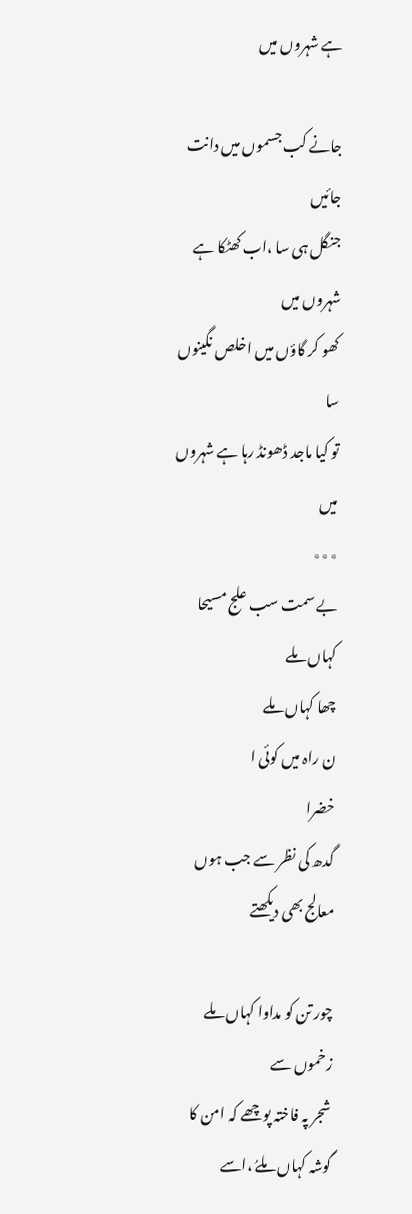ہے شہروں میں

جانے کب جسموں میں دانت جائیں
جنگل ہی سا ،اب کھٹکا ہے شہروں میں
کھو کر گاؤں میں اخلص نگینوں سا
تو کیا ماجد ڈھونڈ رہا ہے شہروں میں
٭٭٭
بے سمت سب علج مسیحا کہاں ملے
چھا کہاں ملے
ن راہ میں کوئی ا
خضرا
گدھ کی نظر سے جب ہوں معالج بھی دیکھتے

چور تن کو مداوا کہاں ملے
زخموں سے
شجر پہ فاختہ پوچھے کہ امن کا
گوشہ کہاں ملےُ ،اسے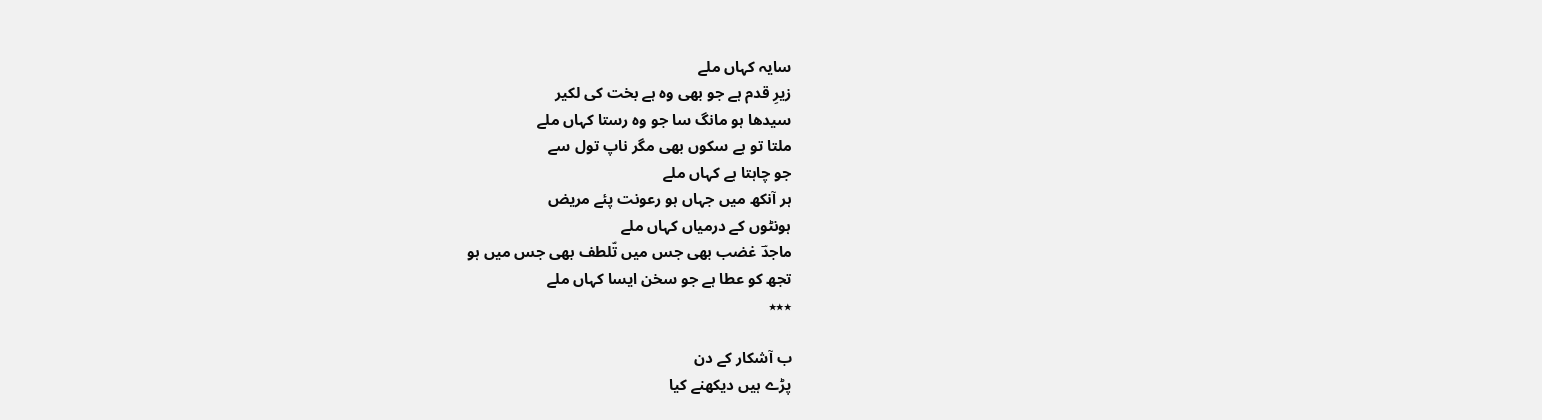سایہ کہاں ملے
زیرِ قدم ہے جو بھی وہ ہے بخت کی لکیر
سیدھا ہو مانگ سا جو وہ رستا کہاں ملے
ملتا تو ہے سکوں بھی مگر ناپ تول سے
جو چاہتا ہے کہاں ملے
ہر آنکھ میں جہاں ہو رعونت پئے مریض
ہونٹوں کے درمیاں کہاں ملے
ماجدؔ غضب بھی جس میں تّلطف بھی جس میں ہو
تجھ کو عطا ہے جو سخن ایسا کہاں ملے
٭٭٭

ب آشکار کے دن
پڑے ہیں دیکھنے کیا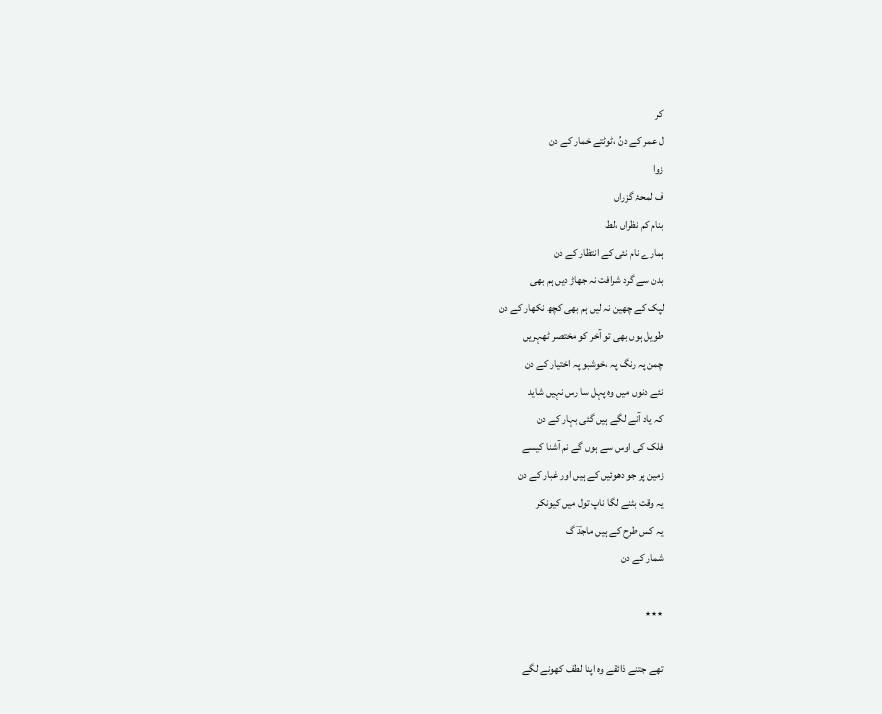کر
ل عمر کے دنُ ،ٹوٹتے خمار کے دن
زوا
ف لمحۂ گزراں
بنام کم نظراں ،لط
ہمارے نام نئی کے انتظار کے دن
بدن سے گرد شرافت نہ جھاڑ دیں ہم بھی
لپک کے چھین نہ لیں ہم بھی کچھ نکھار کے دن
طویل ہوں بھی تو آخر کو مختصر ٹھہریں
چمن پہ رنگ پہ ،خوشبو پہ اختیار کے دن
نئے دنوں میں وہ پہل سا رس نہیں شاید
کہ یاد آنے لگے ہیں گئی بہار کے دن
فلک کی اوس سے ہوں گے نم آشنا کیسے
زمین پر جو دھوئیں کے ہیں اور غبار کے دن
یہ وقت بٹنے لگا ناپ تول میں کیونکر
یہ کس طرح کے ہیں ماجدؔ گ
شمار کے دن

٭٭٭

تھے جتنے ذائقے وہ اپنا لطف کھونے لگے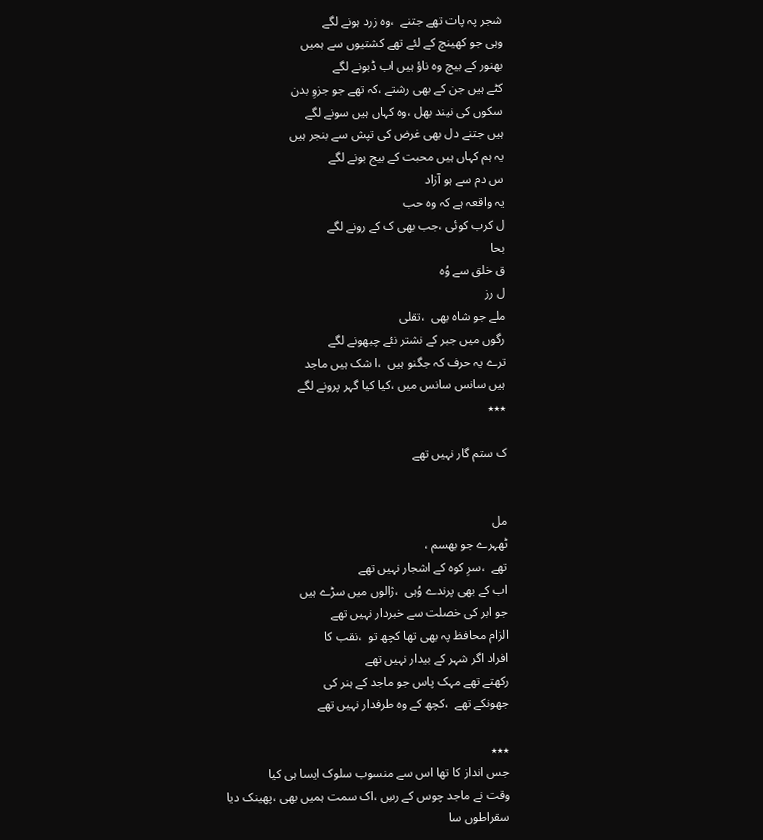شجر پہ پات تھے جتنے  ،وہ زرد ہونے لگے
وہی جو کھینچ کے لئے تھے کشتیوں سے ہمیں
بھنور کے بیچ وہ ناؤ ہیں اب ڈبونے لگے
کٹے ہیں جن کے بھی رشتے ،کہ تھے جو جزوِ بدن
سکوں کی نیند بھل ،وہ کہاں ہیں سونے لگے
ہیں جتنے دل بھی غرض کی تپش سے بنجر ہیں
یہ ہم کہاں ہیں محبت کے بیج بونے لگے
س دم سے ہو آزاد
یہ واقعہ ہے کہ وہ حب
ل کرب کوئی ،جب بھی ک کے رونے لگے
بحا
ق خلق سے وُہ
ل رز
ملے جو شاہ بھی  ،تقلی
رگوں میں جبر کے نشتر نئے چبھونے لگے
ترے یہ حرف کہ جگنو ہیں  ،ا شک ہیں ماجد
ہیں سانس سانس میں ،کیا کیا گہر پرونے لگے
٭٭٭

ک ستم گار نہیں تھے


مل
ٹھہرے جو بھسم ،
تھے  ،سرِ کوہ کے اشجار نہیں تھے
اب کے بھی پرندے وُہی  ،ژالوں میں سڑے ہیں
جو ابر کی خصلت سے خبردار نہیں تھے
الزام محافظ پہ بھی تھا کچھ تو  ،نقب کا
افراد اگر شہر کے بیدار نہیں تھے
رکھتے تھے مہک پاس جو ماجد کے ہنر کی
جھونکے تھے  ،کچھ کے وہ طرفدار نہیں تھے

٭٭٭
جس انداز کا تھا اس سے منسوب سلوک ایسا ہی کیا
وقت نے ماجد چوس کے رسِ ،اک سمت ہمیں بھی ،پھینک دیا
سقراطوں سا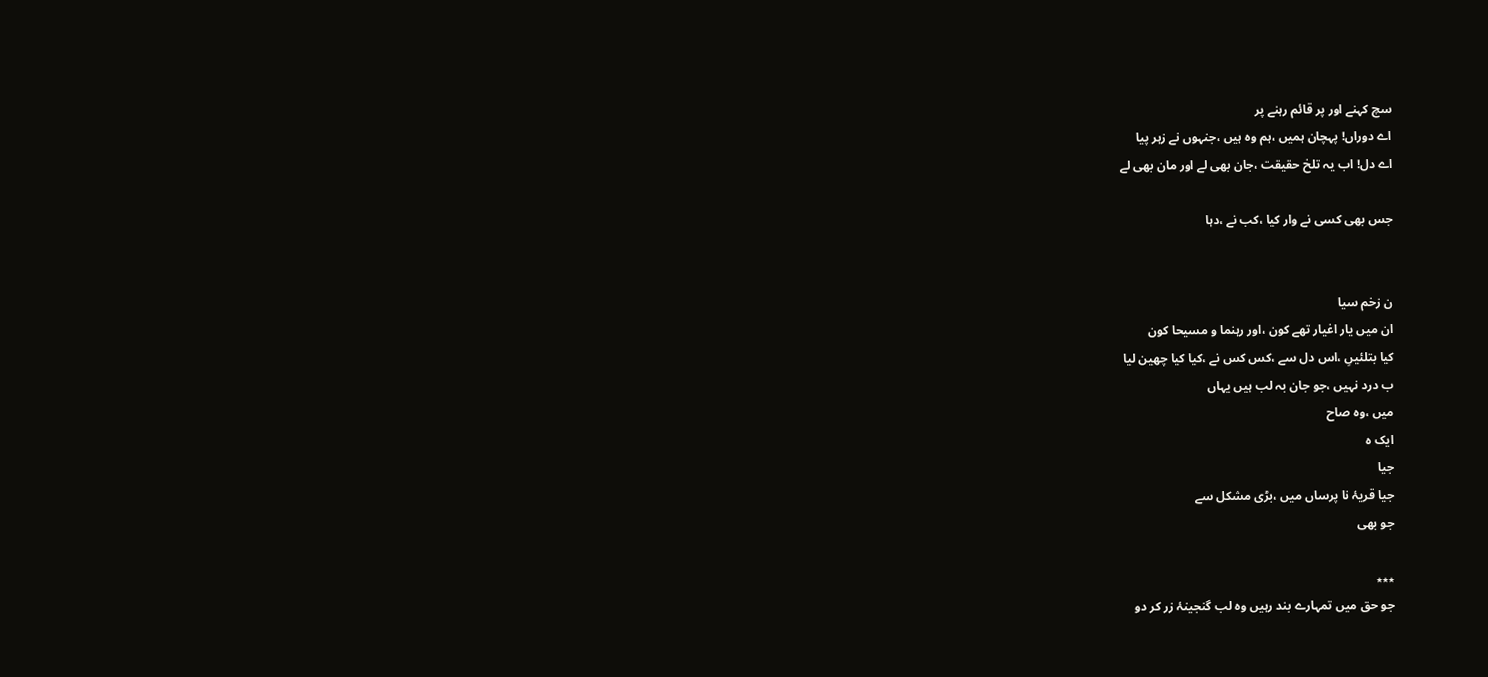سچ کہنے اور پر قائم رہنے پر
اے دوراں! پہچان ہمیں ،ہم وہ ہیں ،جنہوں نے زہر پیا
اے دل! اب یہ تلخ حقیقت ،جان بھی لے اور مان بھی لے

جس بھی کسی نے وار کیا ،کب نے ،دہا


ن زخم سیا
ان میں یار اغیار تھے کون ،اور رہنما و مسیحا کون
کیا بتلئیںِ ،اس دل سے ،کس کس نے ،کیا کیا چھین لیا
ب درد نہیں ،جو جان بہ لب ہیں یہاں
میں ،وہ صاح
ایک ہ
جیا
جیا قریۂ نا پرساں میں ،بڑی مشکل سے
جو بھی

٭٭٭
جو حق میں تمہارے بند رہیں وہ لب گنجینۂ زر کر دو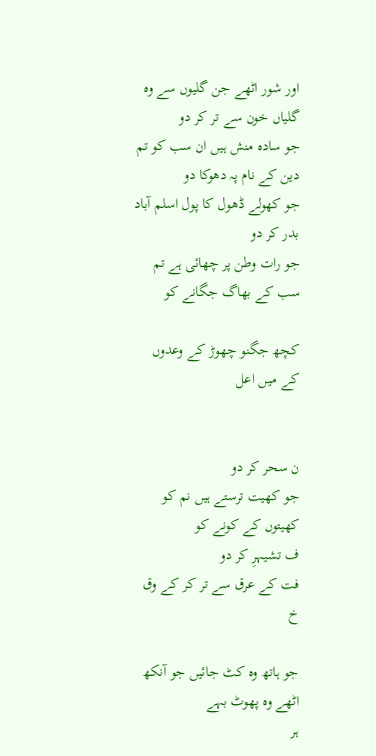اور شور اٹھے جن گلیوں سے وہ گلیاں خون سے تر کر دو
جو سادہ منش ہیں ان سب کو تم دین کے نام پہ دھوکا دو
جو کھولے ڈھول کا پول اسلم آباد بدر کر دو
جو رات وطن پر چھائی ہے تم سب کے بھاگ جگانے کو

کچھ جگنو چھوڑ کے وعدوں کے میں اعل


ن سحر کر دو
جو کھیت ترستے ہیں نم کو کھیتوں کے کونے کو
ف تشیہرِ کر دو
فت کے عرق سے تر کر کے وق
خ

جو ہاتھ وہ کٹ جائیں جو آنکھ اٹھے وہ پھوٹ بہے
ہر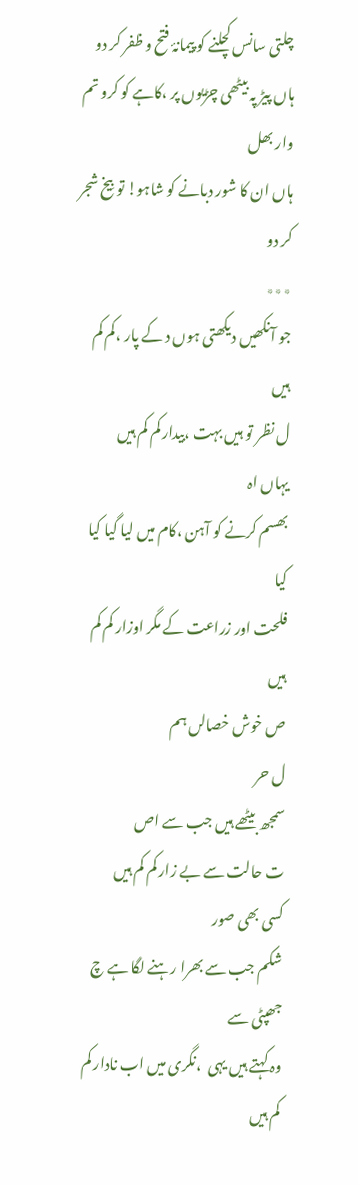چلتی سانس کچلنے کو پیمانۂ فتح و ظفر کر دو
ہاں پیڑ پہ بیٹھی چڑیوں پر ،کاہے کو کرو تم وار بھل
ہاں ان کا شور دبانے کو شاہو! تو بِیخ شجر کر دو
٭٭٭
جو آنکھیں دیکھتی ہوں د کے پار ،کم کم ہیں
ل نظر تو ہیں بہت ،بیدار کم کم ہیں
یہاں اہ
بھسم کرنے کو آہن ،کام میں لیا گیا کیا کیا
فلحت اور زراعت کے مگر اوزار کم کم ہیں
ص خوش خصالں ہم
ل حر
سمجھ بیٹھے ہیں جب سے اص
ت حالت سے بے زار کم کم ہیں
کسی بھی صور
شکم جب سے بھرا رہنے لگا ہے چ جھپٹی سے
وہ کہتے ہیں یہی  ،نگری میں اب نادار کم کم ہیں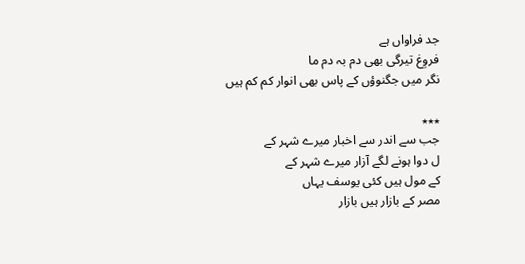جد فراواں ہے
فروِغ تیرگی بھی دم بہ دم ما
نگر میں جگنوؤں کے پاس بھی انوار کم کم ہیں

٭٭٭
جب سے اندر سے اخبار میرے شہر کے
ل دوا ہونے لگے آزار میرے شہر کے
کے مول ہیں کئی یوسف یہاں
مصر کے بازار ہیں بازار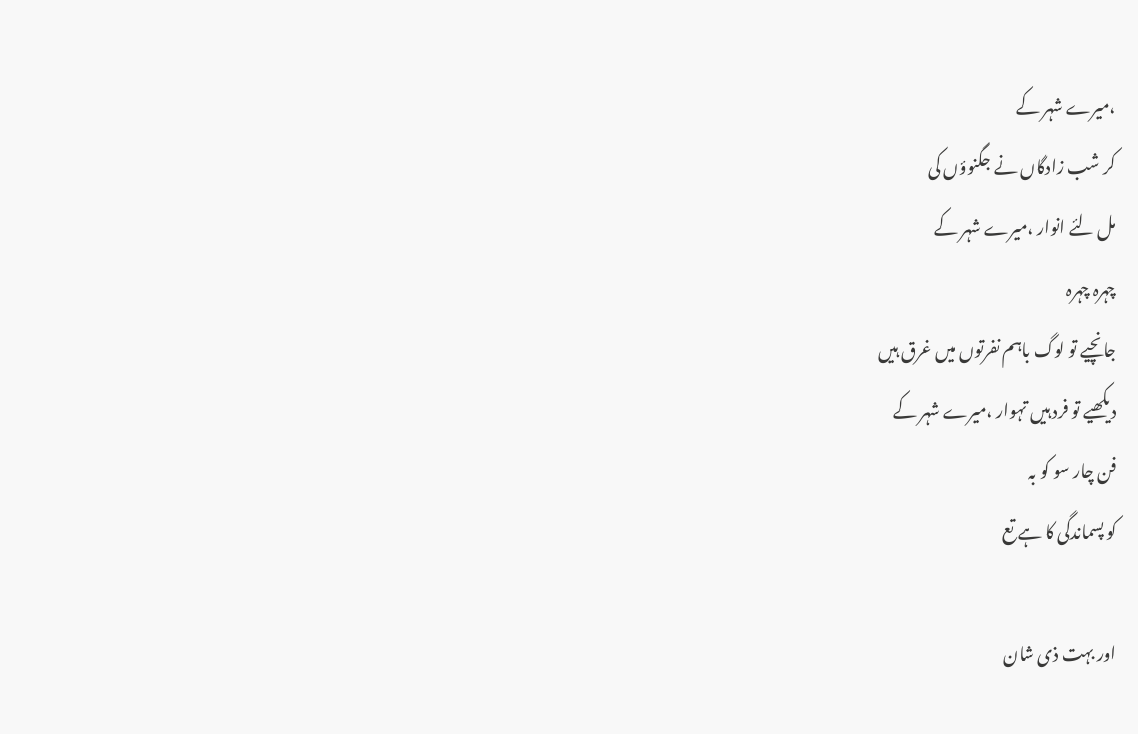،میرے شہر کے
کر شب زادگاں نے جگنوؤں کی
مل لئے انوار ،میرے شہر کے
چہرہ چہرہ
جانچیے تو لوگ باہم نفرتوں میں غرق ہیں
دیکھیے تو فرد ہیں تہوار ،میرے شہر کے
فن چار سو کو بہ
کو پسماندگی کا ہے تع

اور بہت ذی شان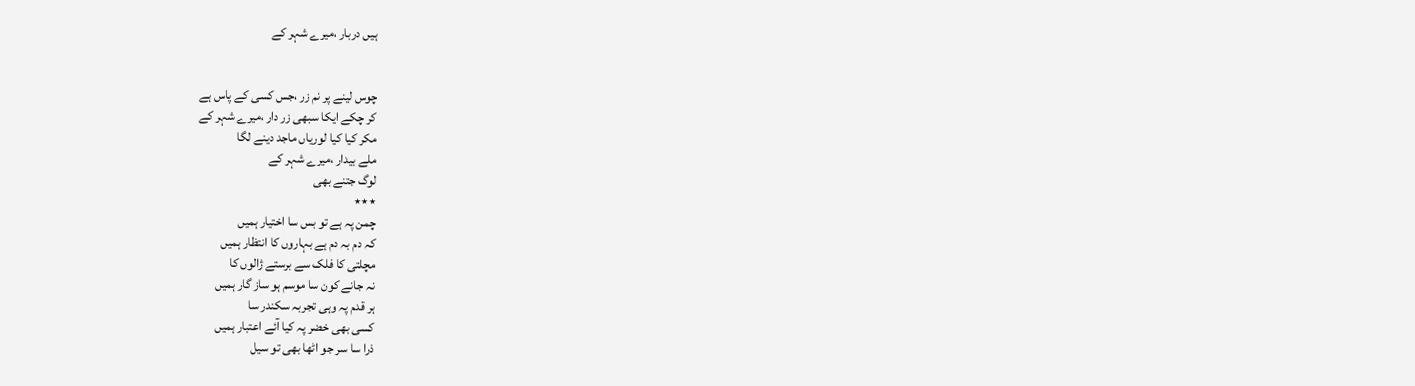ہیں دربار ،میرے شہر کے


چوس لینے پر نم زر ،جس کسی کے پاس ہے
کر چکے ایکا سبھی زر دار ،میرے شہر کے
مکر کیا کیا لوریاں ماجد دینے لگا
ملے بیدار ،میرے شہر کے
لوگ جتنے بھی
٭٭٭
چمن پہ ہے تو بس سا اختیار ہمیں
کہ دم بہ دم ہے بہاروں کا انتظار ہمیں
مچلتی کا فلک سے برستے ژالوں کا
نہ جانے کون سا موسم ہو ساز گار ہمیں
ہر قدم پہ وہی تجربہ سکندر سا
کسی بھی خضر پہ کیا آئے اعتبار ہمیں
ذرا سا سر جو اٹھا بھی تو سیل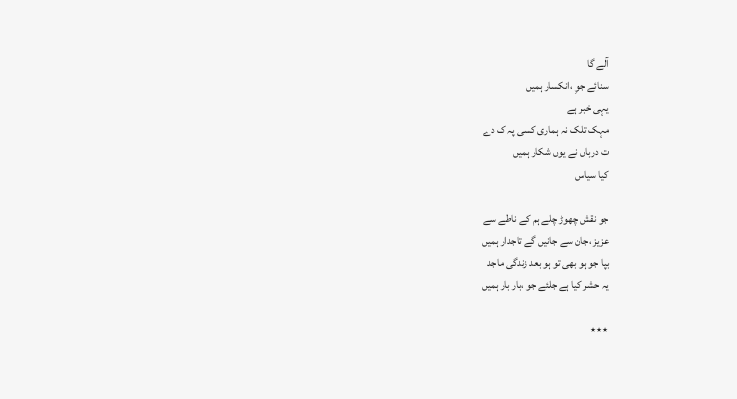آلے گا
سنائے جوِ ،انکسار ہمیں
یہی خبر ہے
مہک تلک نہ ہماری کسی پہ ک دے
ت درباں نے یوں شکار ہمیں
کیا سیاس

جو نقش چھوڑ چلے ہم کے ناطے سے
عزیز ،جان سے جانیں گے تاجدار ہمیں
بپا جو ہو بھی تو ہو بعد زندگی ماجد
یہ حشر کیا ہے جلئے جو ،بار بار ہمیں

٭٭٭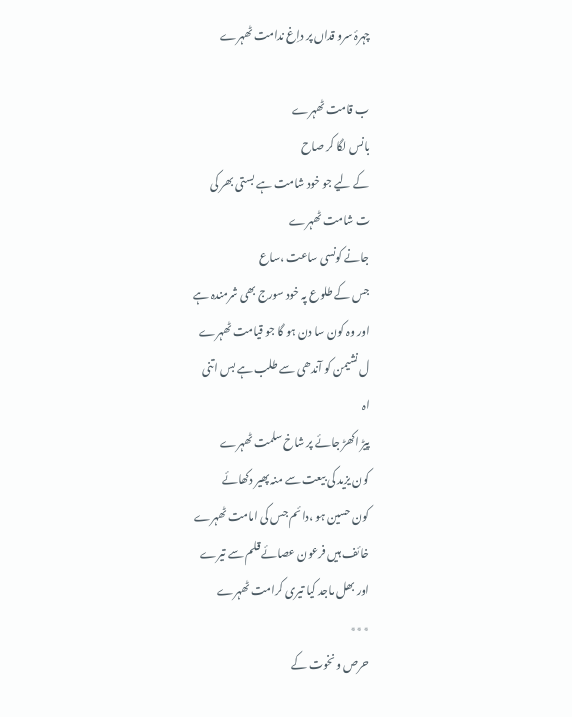چہرۂ سرو قداں پر داِغ ندامت ٹھہرے

ب قامت ٹھہرے
بانس لگا کر صاح
کے لیے جو خود شامت ہے بستی بھر کی
ت شامت ٹھہرے
جانے کونسی ساعت ،ساع
جس کے طلوع پہ خود سورج بھی شرمندہ ہے
اور وہ کون سا دن ہو گا جو قیامت ٹھہرے
ل نشیمن کو آندھی سے طلب ہے بس اتنی
اہ
پیڑ اکھڑ جائے پر شاخ سلمت ٹھہرے
کون یزید کی بیعت سے منہ پھیر دکھائے
کون حسین ہو ،دائم جس کی امامت ٹھہرے
خائف ہیں فرعون عصائے قلم سے تیرے
اور بھل ماجد کیا تیری کرامت ٹھہرے
٭٭٭
حرص و نخوت کے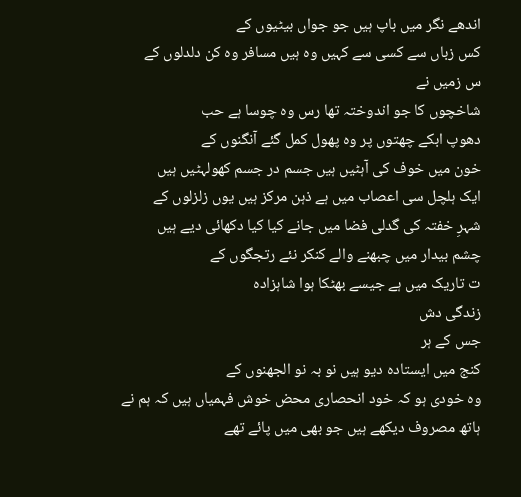اندھے نگر میں باپ ہیں جو جواں بیٹیوں کے
کس زباں سے کسی سے کہیں وہ ہیں مسافر وہ کن دلدلوں کے
س زمیں نے
شاخچوں کا جو اندوختہ تھا رس وہ چوسا ہے حب
دھوپ ابکے چھتوں پر وہ پھول کمل گئے آنگنوں کے
خون میں خوف کی آہٹیں ہیں جسم در جسم کھولہٹیں ہیں
ایک ہلچل سی اعصاب میں ہے ذہن مرکز ہیں یوں زلزلوں کے
شہرِ خفتہ کی گدلی فضا میں جانے کیا کیا دکھائی دیے ہیں
چشم بیدار میں چبھنے والے کنکر نئے رتجگوں کے
ت تاریک میں ہے جیسے بھٹکا ہوا شاہزادہ
زندگی دش
جس کے ہر
کنج میں ایستادہ دیو ہیں نو بہ نو الجھنوں کے
وہ خودی ہو کہ خود انحصاری محض خوش فہمیاں ہیں کہ ہم نے
ہاتھ مصروف دیکھے ہیں جو بھی میں پائے تھے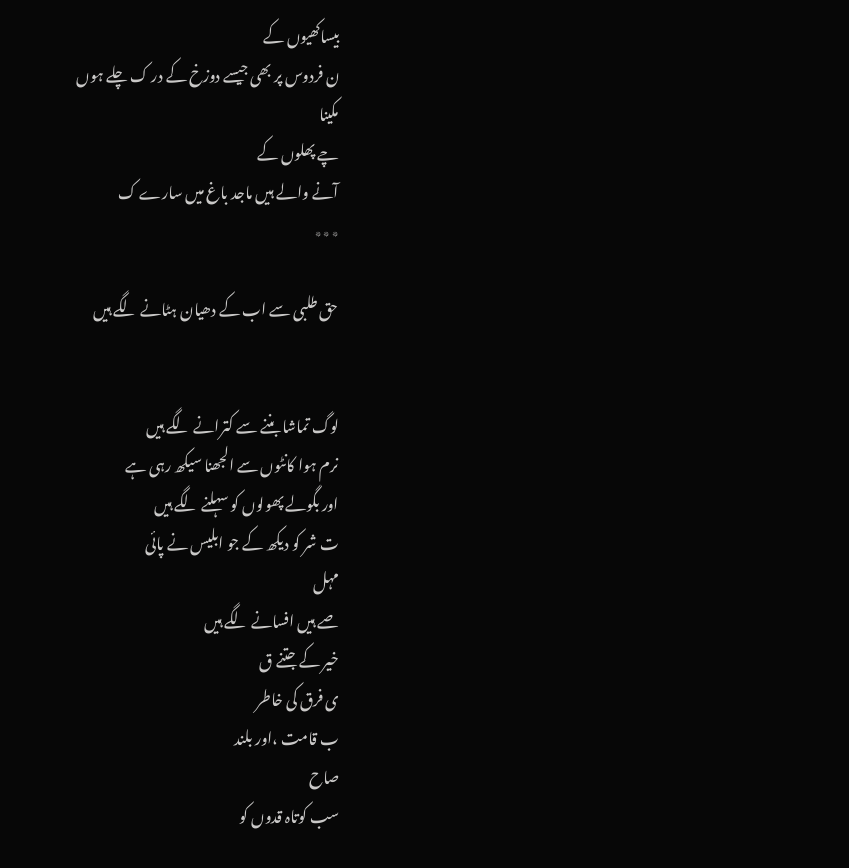بیساکھیوں کے
ن فردوس پر بھی جیسے دوزخ کے در ک چلے ہوں
مکینا
چے پھلوں کے
آنے والے ہیں ماجد باغ میں سارے ک
٭٭٭

حق طلبی سے اب کے دھیان ہٹانے لگے ہیں


لوگ تماشا بننے سے کترانے لگے ہیں
نرم ہوا کانٹوں سے الجھنا سیکھ رہی ہے
اور بگولے پھولوں کو سہلنے لگے ہیں
ت شر کو دیکھ کے جو ابلیس نے پائی
مہل
صے ہیں افسانے لگے ہیں
خیر کے جتنے ق
ی فرق کی خاطر
ب قامت ،اور بلند
صاح
سب کوتاہ قدوں کو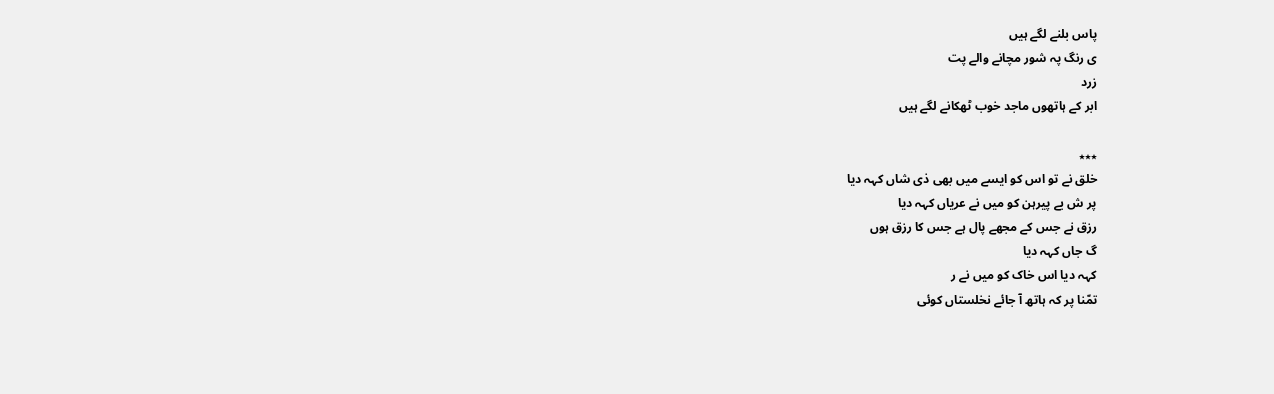پاس بلنے لگے ہیں
ی رنگ پہ شور مچانے والے پت
زرد
ابر کے ہاتھوں ماجد خوب ٹھکانے لگے ہیں

٭٭٭
خلق نے تو اس کو ایسے میں بھی ذی شاں کہہ دیا
پر ش بے پیرہن کو میں نے عریاں کہہ دیا
رزق نے جس کے مجھے پال ہے جس کا رزق ہوں
گ جاں کہہ دیا
کہہ دیا اس خاک کو میں نے ر
تمّنا پر کہ ہاتھ آ جائے نخلستاں کوئی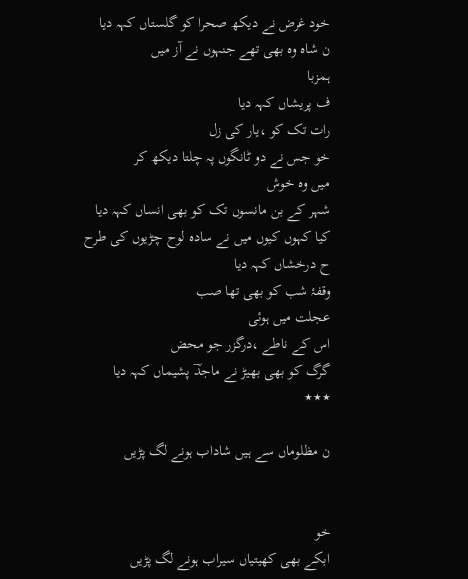خود غرض نے دیکھ صحرا کو گلستاں کہہ دیا
ن شاہ وہ بھی تھے جنہوں نے آز میں
ہمزبا
ف پریشاں کہہ دیا
رات تک کو ،یار کی زل
خو جس نے دو ٹانگوں پہ چلتا دیکھ کر
میں وہ خوش
شہر کے بن مانسوں تک کو بھی انساں کہہ دیا
کیا کہوں کیوں میں نے سادہ لوح چڑیوں کی طرح
ح درخشاں کہہ دیا
وقفۂ شب کو بھی تھا صب
عجلت میں ہوئی
اس کے ناطے ،درگزر جو محض
گرگ کو بھی بھیڑ نے ماجدؔ پشیماں کہہ دیا
٭٭٭

ن مظلوماں سے ہیں شاداب ہونے لگ پڑیں


خو
ابکے بھی کھیتیاں سیراب ہونے لگ پڑیں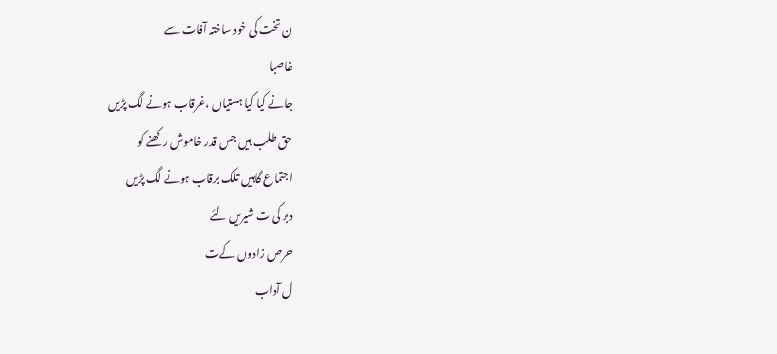ن تخت کی خود ساختہ آفات سے
غاصبا
جانے کیا کیا ہستیاں ،غرقاب ہونے لگ پڑیں
حق طلب ہیں جس قدر خاموش رکھنے کو
اجتماع گاہیں تلک برقاب ہونے لگ پڑیں
دبر کی ت شیریں لئے
حرص زادوں کےت
ل آداب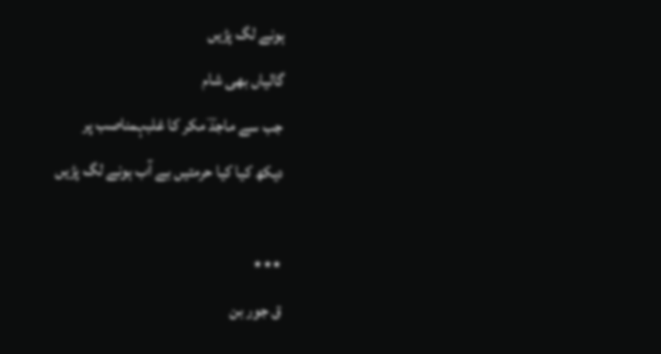ہونے لگ پڑیں
گالیاں بھی شام
جب سے ماجدؔ مکر کا غلبہمناصب پر
دیکھ کیا کیا حرمتیں بے آب ہونے لگ پڑیں

٭٭٭
ق جور بن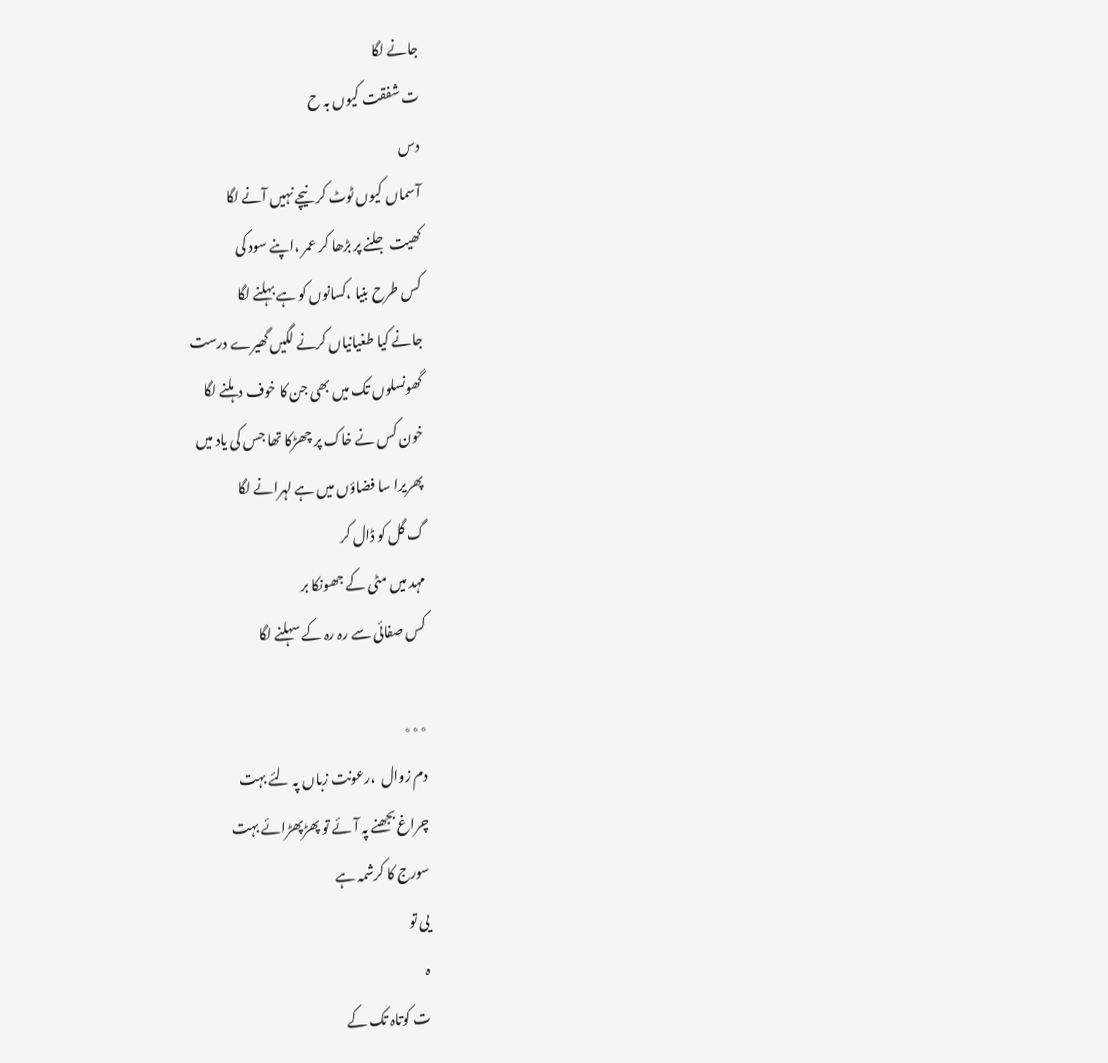جانے لگا
ت شفقت کیوں بہ ح
دس
آسماں کیوں ٹوٹ کر نیچے نہیں آنے لگا
کھیت جلنے پر بڑھا کر عمر ،اپنے سود کی
کس طرح بنیا ،کسانوں کو ہے بہلنے لگا
جانے کیا طغیانیاں کرنے لگیں گھیرے درست
گھونسلوں تک میں بھی جن کا خوف دہلنے لگا
خون کس نے خاک پر چھڑکا تھا جس کی یاد میں
پھریرا سا فضاؤں میں ہے لہرانے لگا
گ گل کو ڈال کر
مہد میں مٹی کے جھونکا بر
کس صفائی سے رہ رہ کے سہلنے لگا

٭٭٭
دم زوال  ،رعونت زباں پہ لئے بہت
چراغ بجھنے پہ آئے تو پھڑپھڑائے بہت
سورج کا کرشمہ ہے
یی تو
ہ
ت کوتاہ تک کے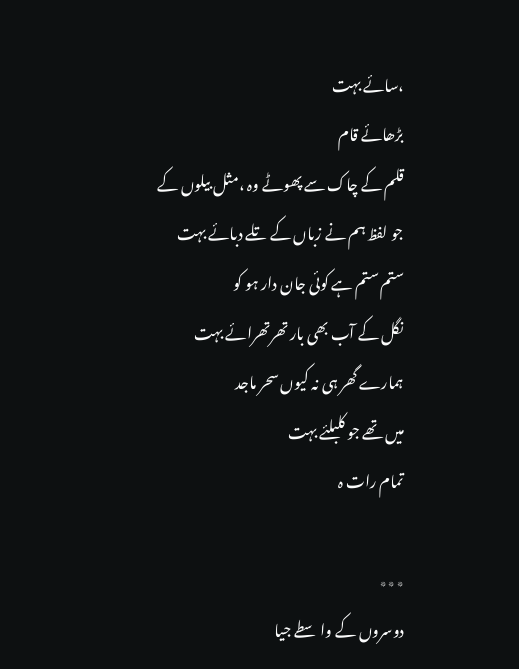،سائے بہت
بڑھائے قام
قلم کے چاک سے پھوٹے وہ ،مثل بیلوں کے
جو لفظ ہم نے زباں کے تلے دبائے بہت
ستم ستم ہے کوئی جان دار ہو کو
نگل کے آب بھی بار تھرتھرائے بہت
ہمارے گھر ہی نہ کیوں سحر ماجد
میں تھے جو کلبلئے بہت
تمام رات ہ

٭٭٭
دوسروں کے واسطے جیا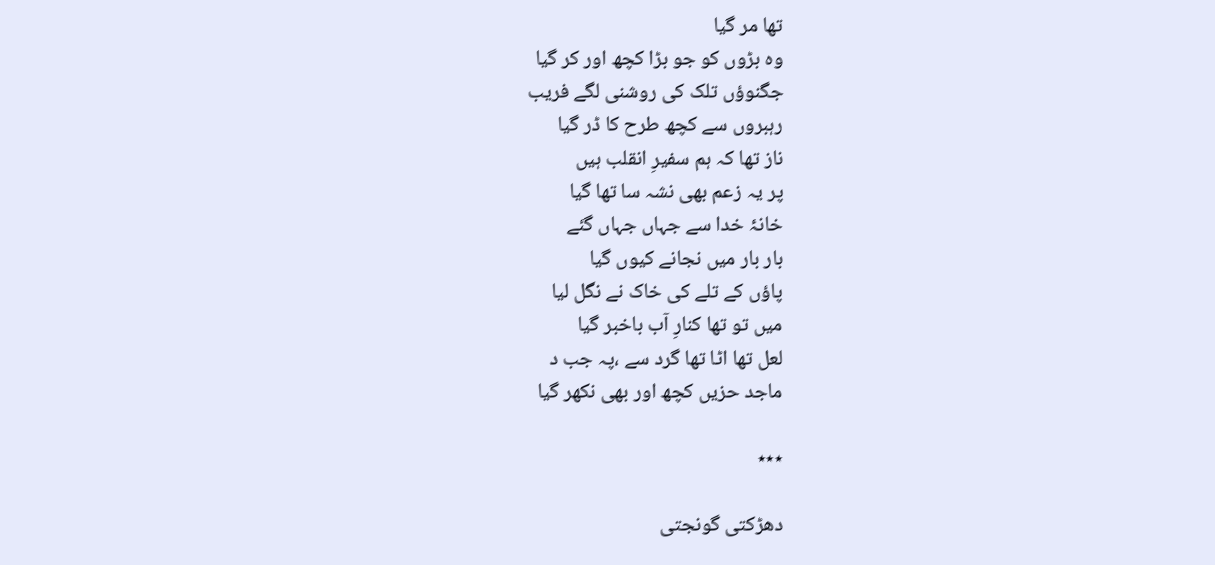تھا مر گیا
وہ بڑوں کو جو بڑا کچھ اور کر گیا
جگنوؤں تلک کی روشنی لگے فریب
رہبروں سے کچھ طرح کا ڈر گیا
ناز تھا کہ ہم سفیرِ انقلب ہیں
پر یہ زعم بھی نشہ سا تھا گیا
خانۂ خدا سے جہاں جہاں گئے
بار بار میں نجانے کیوں گیا
پاؤں کے تلے کی خاک نے نگل لیا
میں تو تھا کنارِ آب باخبر گیا
لعل تھا اٹا تھا گرد سے ،پہ جب د
ماجد حزیں کچھ اور بھی نکھر گیا

٭٭٭

دھڑکتی گونجتی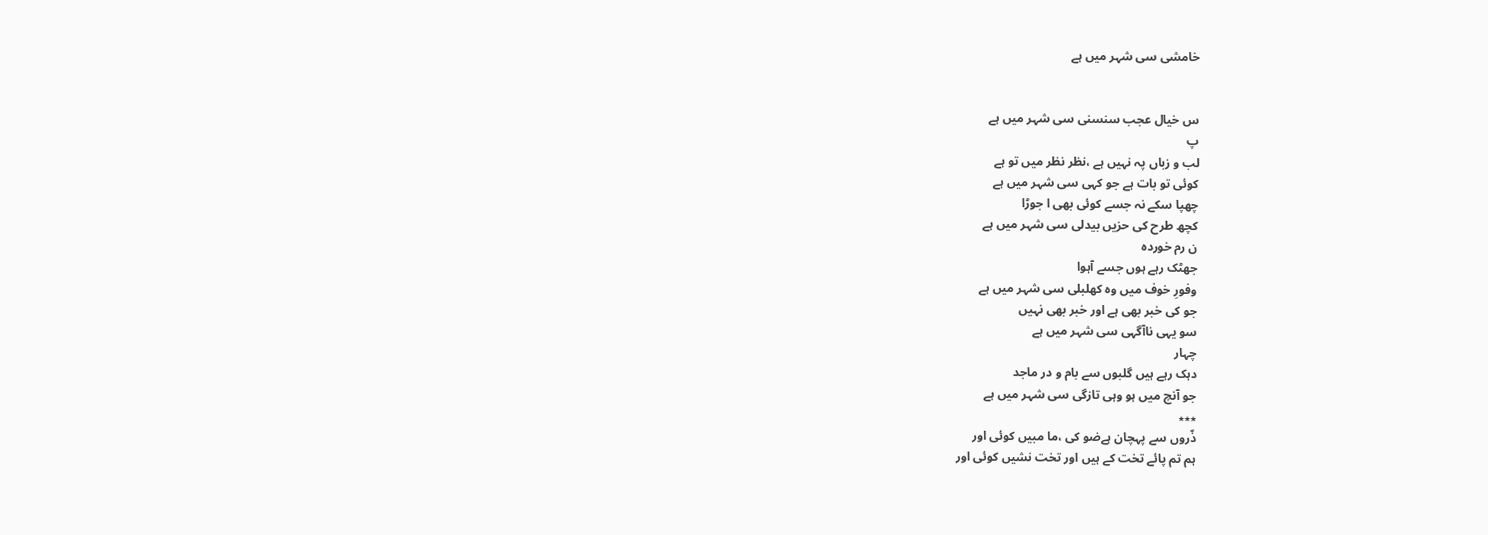خامشی سی شہر میں ہے


س خیال عجب سنسنی سی شہر میں ہے
پ
لب و زباں پہ نہیں ہے ،نظر نظر میں تو ہے
کوئی تو بات ہے جو کہی سی شہر میں ہے
چھپا سکے نہ جسے کوئی بھی ا جوڑا
کچھ طرح کی حزیں بیدلی سی شہر میں ہے
ن رم خوردہ
جھٹک رہے ہوں جسے آہوا
وفورِ خوف میں وہ کھلبلی سی شہر میں ہے
جو کی خبر بھی ہے اور خبر بھی نہیں
سو یہی ناآگہی سی شہر میں ہے
چہار
دہک رہے ہیں گلبوں سے بام و در ماجد
جو آنچ میں ہو وہی تازگی سی شہر میں ہے
٭٭٭
ذّروں سے پہچان ہےضو کی ،ما مبیں کوئی اور
ہم تم پائے تخت کے ہیں اور تخت نشیں کوئی اور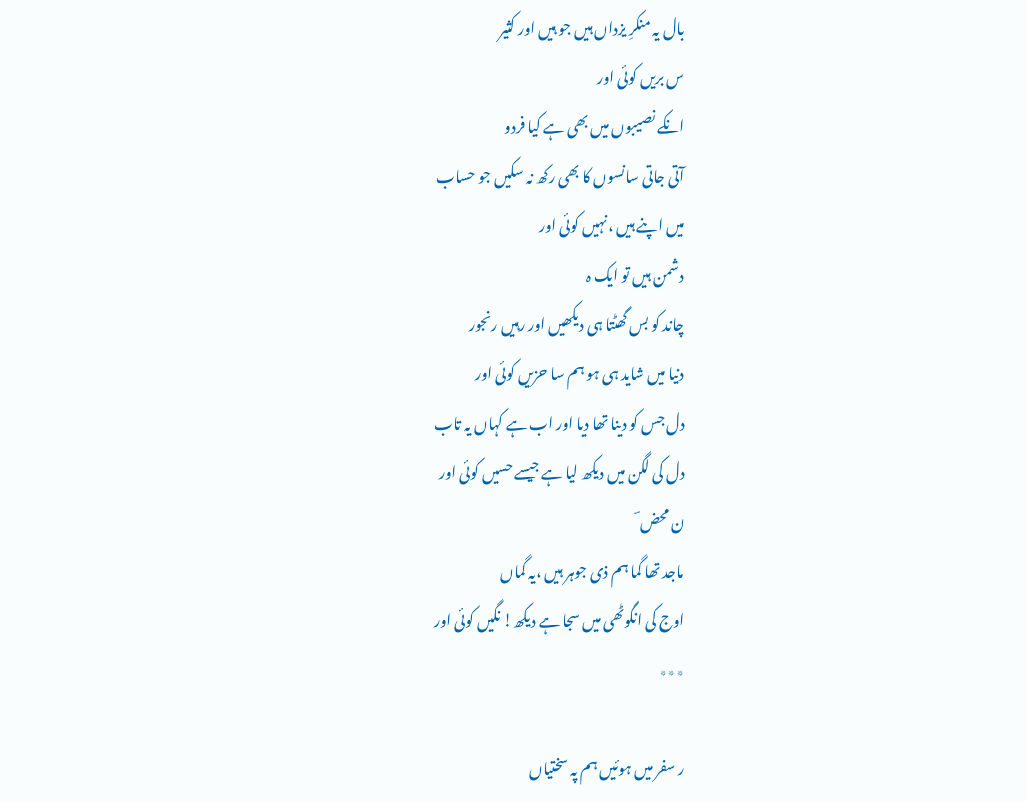بال یہ منکرِ یزداں ہیں جو ہیں اور کثیر
س بریں کوئی اور
انکے نصیبوں میں بھی ہے کیا فردو
آتی جاتی سانسوں کا بھی رکھ نہ سکیں جو حساب
میں اپنے ہیں ،نہیں کوئی اور
دشمن ہیں تو ایک ہ
چاند کو بس گھٹتا ہی دیکھیں اور رہیں رنجور
دنیا میں شاید ہی ہو ہم سا حزیں کوئی اور
دل جس کو دینا تھا دیا اور اب ہے کہاں یہ تاب
دل کی لگن میں دیکھ لیا ہے جیسے حسیں کوئی اور
ن محض ؔ
ماجد تھا گما ہم ذی جوہر ہیں ،یہ گماں
اوج کی انگوٹھی میں سجا ہے دیکھ! نگیں کوئی اور
٭٭٭

ر سفر میں ہوئیں ہم پہ سختیاں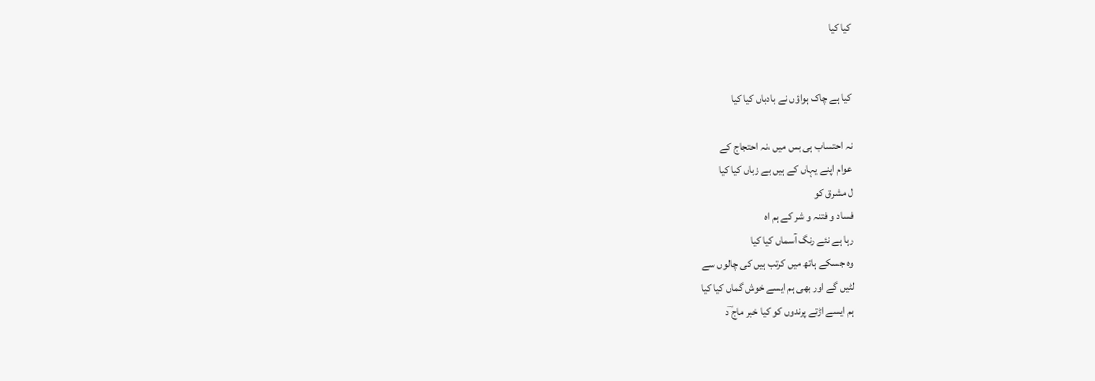کیا کیا


کیا ہے چاک ہواؤں نے بادباں کیا کیا

نہ احتساب ہی بس میں ،نہ احتجاج کے
عوام اپنے یہاں کے ہیں بے زباں کیا کیا
ل مشرق کو
فساد و فتنہ و شر کے ہم اہ
رہا ہے نئے رنگ آسماں کیا کیا
وہ جسکے ہاتھ میں کرتب ہیں کی چالوں سے
لٹیں گے اور بھی ہم ایسے خوش گماں کیا کیا
ہم ایسے اڑتے پرندوں کو کیا خبر ماج ؔد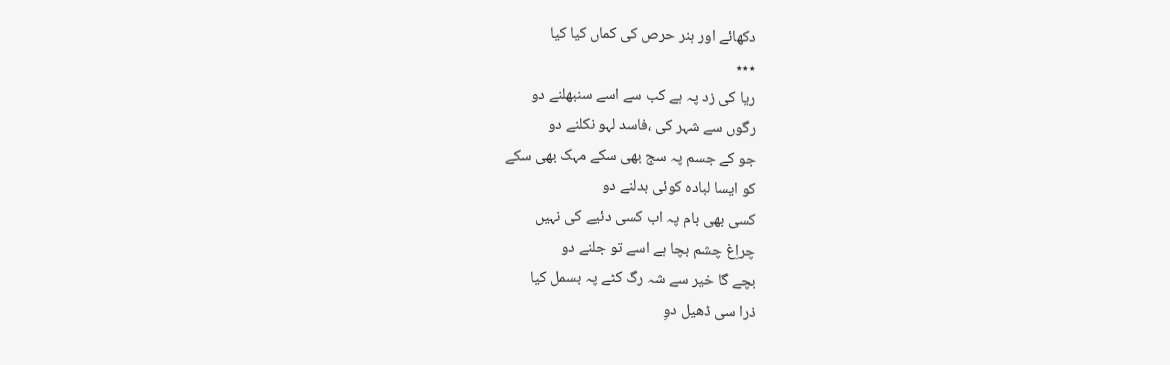دکھائے اور ہنر حرص کی کماں کیا کیا
٭٭٭
ریا کی زد پہ ہے کب سے اسے سنبھلنے دو
رگوں سے شہر کی ،فاسد لہو نکلنے دو
جو کے جسم پہ سج بھی سکے مہک بھی سکے
کو ایسا لبادہ کوئی بدلنے دو
کسی بھی بام پہ اب کسی دئیے کی نہیں
چراِغ چشم بچا ہے اسے تو جلنے دو
بچے گا خیر سے شہ رگ کٹے پہ بسمل کیا
ذرا سی ڈھیل دوِ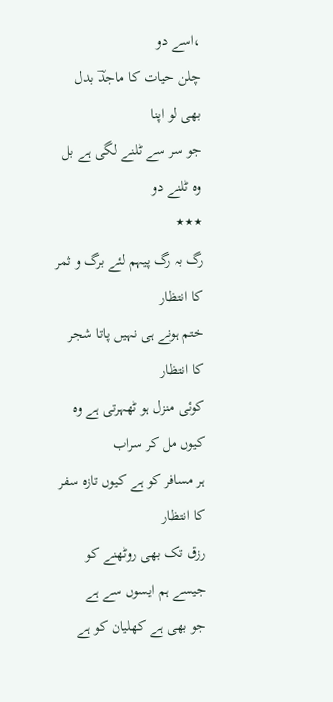،اسے دو
چلن حیات کا ماجدؔ بدل بھی لو اپنا
جو سر سے ٹلنے لگی ہے بل وہ ٹلنے دو
٭٭٭
رگ بہ رگ پیہم لئے برگ و ثمر کا انتظار
ختم ہونے ہی نہیں پاتا شجر کا انتظار
کوئی منزل ہو ٹھہرتی ہے وہ کیوں مل کر سراب
ہر مسافر کو ہے کیوں تازہ سفر کا انتظار
رزق تک بھی روٹھنے کو جیسے ہم ایسوں سے ہے
جو بھی ہے کھلیان کو ہے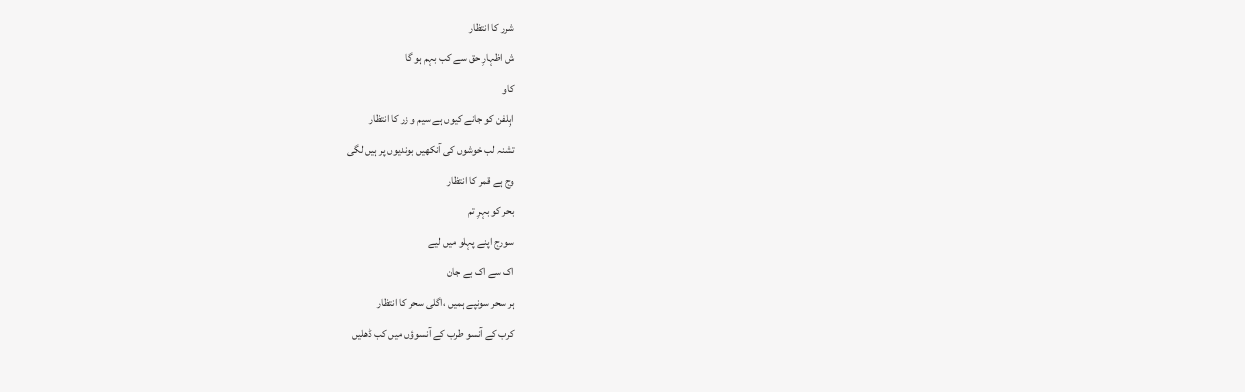شرر کا انتظار
ش اظہارِ حق سے کب بہم ہو گا
کاو
اہِلفن کو جانے کیوں ہے سیم و زر کا انتظار
تشنہ لب خوشوں کی آنکھیں بوندیوں پر ہیں لگی
وج ہے قمر کا انتظار
بحر کو بہرِ تم
سورج اپنے پہلو میں لیے
اک سے اک بے جان
ہر سحر سونپے ہمیں ،اگلی سحر کا انتظار
کرب کے آنسو طرب کے آنسوؤں میں کب ڈھلیں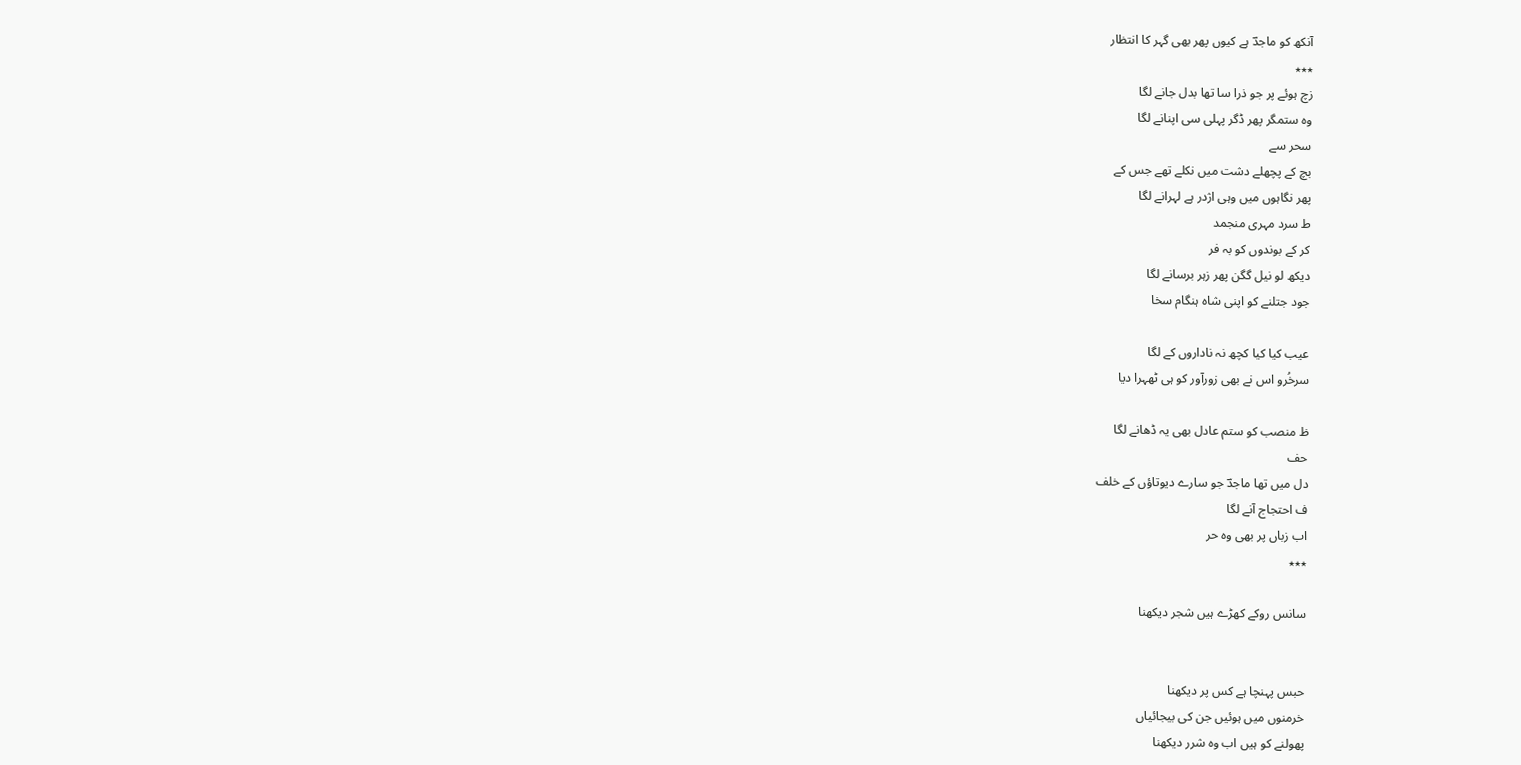آنکھ کو ماجدؔ ہے کیوں پھر بھی گہر کا انتظار
٭٭٭
زچ ہوئے پر جو ذرا سا تھا بدل جانے لگا
وہ ستمگر پھر ڈگر پہلی سی اپنانے لگا
سحر سے
بچ کے پچھلے دشت میں نکلے تھے جس کے
پھر نگاہوں میں وہی اژدر ہے لہرانے لگا
ط سرد مہری منجمد
کر کے بوندوں کو بہ فر
دیکھ لو نیل گگن پھر زہر برسانے لگا
جود جتلنے کو اپنی شاہ ہنگام سخا

عیب کیا کیا کچھ نہ ناداروں کے لگا
سرخُرو اس نے بھی زورآور کو ہی ٹھہرا دیا

ظ منصب کو ستم عادل بھی یہ ڈھانے لگا
حف
دل میں تھا ماجدؔ جو سارے دیوتاؤں کے خلف
ف احتجاج آنے لگا
اب زباں پر بھی وہ حر
٭٭٭

سانس روکے کھڑے ہیں شجر دیکھنا


حبس پہنچا ہے کس پر دیکھنا
خرمنوں میں ہوئیں جن کی بیجائیاں
پھولنے کو ہیں اب وہ شرر دیکھنا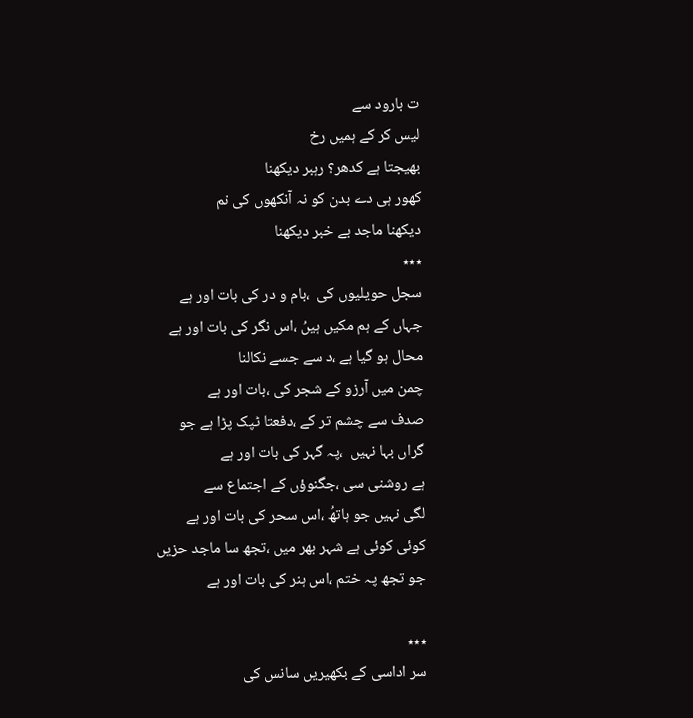ت بارود سے
لیس کر کے ہمیں رخ
بھیجتا ہے کدھر؟ رہبر دیکھنا
کھور ہی دے بدن کو نہ آنکھوں کی نم
دیکھنا ماجد بے خبر دیکھنا
٭٭٭
سجل حویلیوں کی  ،بام و در کی بات اور ہے
جہاں کے ہم مکیں ہیںُ ،اس نگر کی بات اور ہے
محال ہو گیا ہے ،د سے جسے نکالنا
چمن میں آرزو کے شجر کی ،بات اور ہے
صدف سے چشم تر کے ،دفعتا ٹپک پڑا ہے جو
گراں بہا نہیں  ،پہ گہر کی بات اور ہے
ہے روشنی سی ،جگنوؤں کے اجتماع سے
لگی نہیں جو ہاتھُ ،اس سحر کی بات اور ہے
کوئی کوئی ہے شہر بھر میں ،تجھ سا ماجد حزیں
جو تجھ پہ ختم ،اس ہنر کی بات اور ہے

٭٭٭
سر اداسی کے بکھیریں سانس کی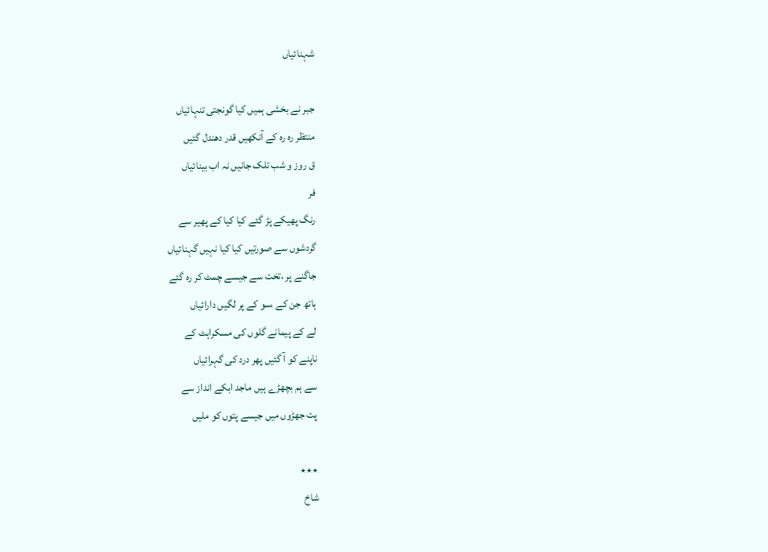شہنائیاں

جبر نے بخشی ہمیں کیا گونجتی تنہائیاں
منتظر رہ رہ کے آنکھیں قدر دھندل گئیں
ق روز و شب تلک جانیں نہ اب بینائیاں
فر
رنگ پھیکے پڑ گئے کیا کیا کے پھیر سے
گردشوں سے صورتیں کیا کیا نہیں گہنائیاں
جاگنے پر ،تخت سے جیسے چمٹ کر رہ گئے
ہاتھ جن کے ،سو کے پر لگیں دارائیاں
لے کے پیمانے گلوں کی مسکراہٹ کے
ناپنے کو آ گئیں پھر درد کی گہرائیاں
سے ہم بچھڑے ہیں ماجد ابکے انداز سے
پت جھڑوں میں جیسے پتوں کو ملیں

٭٭٭
شاخ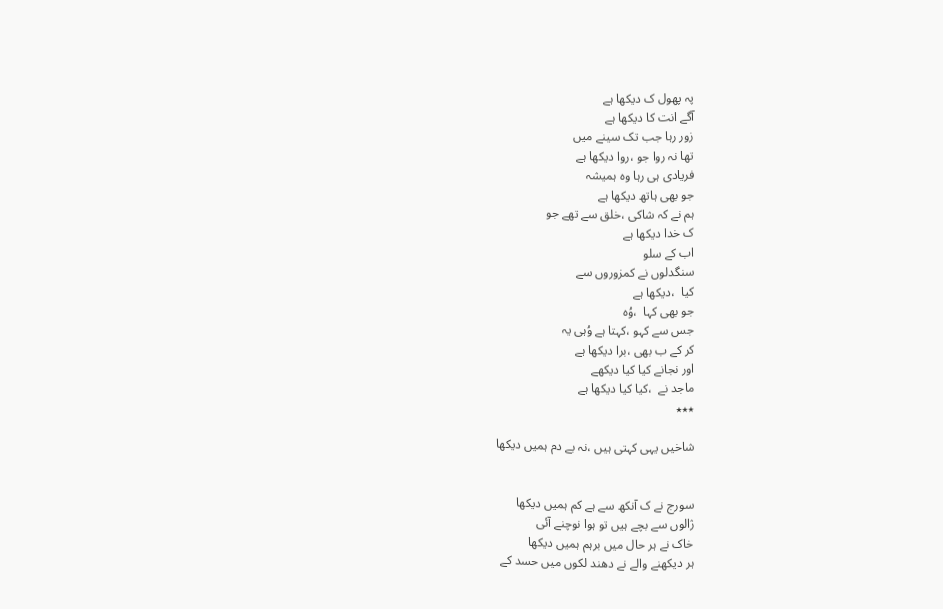پہ پھول ک دیکھا ہے
آگے انت کا دیکھا ہے
زور رہا جب تک سینے میں
تھا نہ روا جو ،روا دیکھا ہے
فریادی ہی رہا وہ ہمیشہ
جو بھی ہاتھ دیکھا ہے
ہم نے کہ شاکی ،خلق سے تھے جو
ک خدا دیکھا ہے
اب کے سلو
سنگدلوں نے کمزوروں سے
کیا  ،دیکھا ہے
جو بھی کہا  ،وُہ
جس سے کہو ،کہتا ہے وُہی یہ
کر کے ب بھی ،برا دیکھا ہے
اور نجانے کیا کیا دیکھے
ماجد نے  ،کیا کیا دیکھا ہے
٭٭٭

شاخیں یہی کہتی ہیں ،نہ بے دم ہمیں دیکھا


سورج نے ک آنکھ سے ہے کم ہمیں دیکھا
ژالوں سے بچے ہیں تو ہوا نوچنے آئی
خاک نے ہر حال میں برہم ہمیں دیکھا
ہر دیکھنے والے نے دھند لکوں میں حسد کے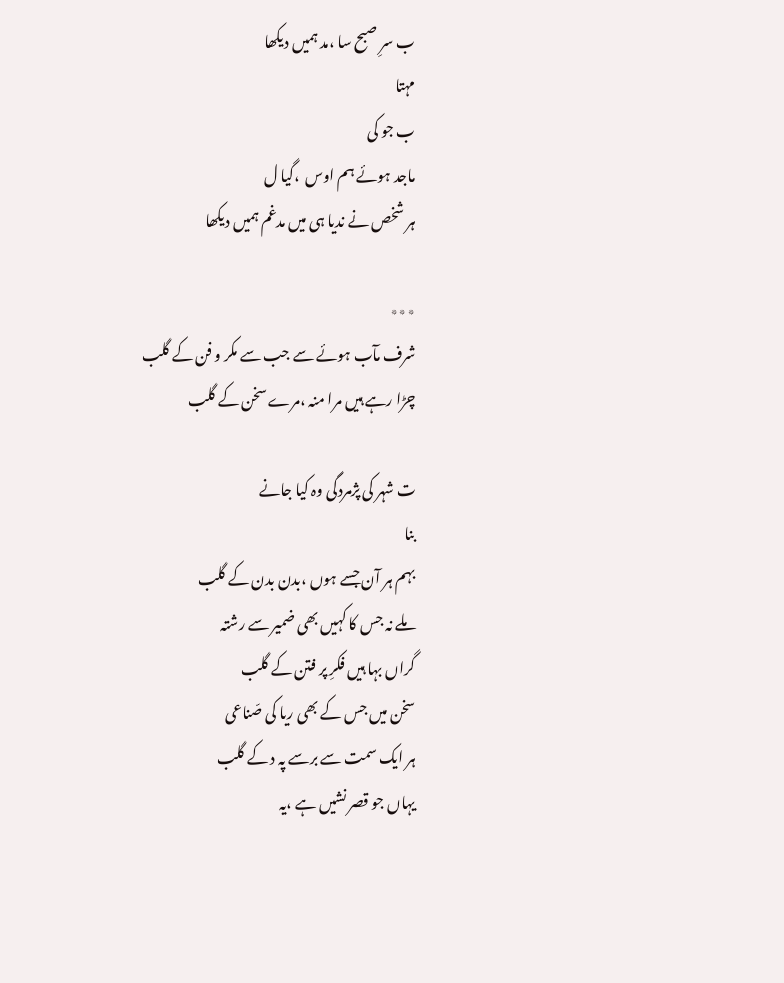ب سرِ صبح سا ،مد ہمیں دیکھا
مہتا
ب جو کی
ماجد ہوئے ہم اوس  ،گیا ل
ہر شخص نے ندیا ہی میں مدغم ہمیں دیکھا

٭٭٭
شرف مآب ہوئے سے جب سے مکر و فن کے گلب
چڑا رہے ہیں مرا منہ ،مرے سخن کے گلب

ت شہر کی پژمردگی وہ کیا جانے
بنا
بہم ہر آن جسے ہوں ،بدن بدن کے گلب
ملے نہ جس کا کہیں بھی ضمیر سے رشتہ
گراں بہا ہیں فکرِ پر فتن کے گلب
سخن میں جس کے بھی ریا کی صّناعی
ہر ایک سمت سے برسے پہ د کے گلب
یہاں جو قصر نشیں ہے ،یہ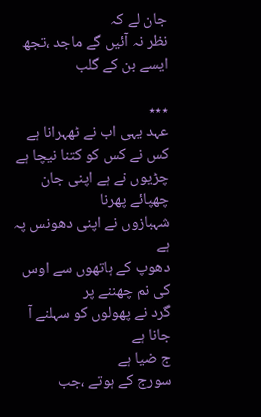جان لے کہ
نظر نہ آئیں گے ماجد ،تجھ ایسے بن کے گلب

٭٭٭
عہد یہی اب نے ٹھہرانا ہے
کس نے کس کو کتنا نیچا ہے
چڑیوں نے ہے اپنی جان چھپائے پھرنا
شہبازوں نے اپنی دھونس پہ ہے
دھوپ کے ہاتھوں سے اوس کی نم چھننے پر
گرد نے پھولوں کو سہلنے آ جانا ہے
ج ضیا ہے
سورج کے ہوتے ،جب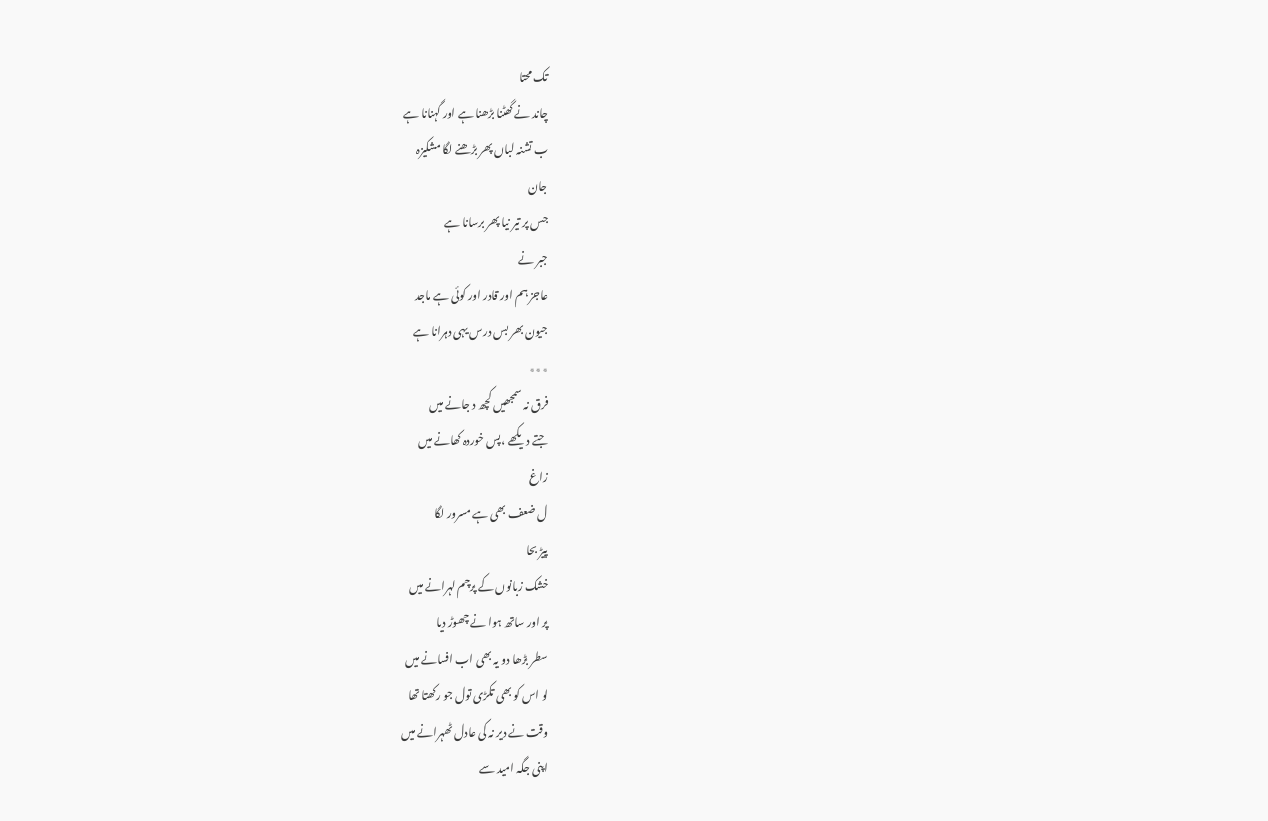تک محتا
چاند نے گھٹنا بڑھنا ہے اور گہنانا ہے
ب تشنہ لباں پھر بڑھنے لگا مشکیزہ
جان
جس پر تیر نیا پھر برسانا ہے
جبر نے
عاجز ہم اور قادر اور کوئی ہے ماجد
جیون بھر بس درس یہی دہرانا ہے
٭٭٭
فرق نہ سمجھیں کچھ د جانے میں
جتے دیکھے ،پس خوردہ کھانے میں
زاغ
ل ضعف بھی ہے مسرور لگا
پیڑ بحا
خشک زبانوں کے پرچم لہرانے میں
پر اور ساتھ ہوا نے چھوڑ دیا
سطر بڑھا دو یہ بھی اب افسانے میں
لو اس کو بھی تکڑی تول جو رکھتا تھا
وقت نے دیر نہ کی عادل ٹھہرانے میں
اپنی جگہ امید سے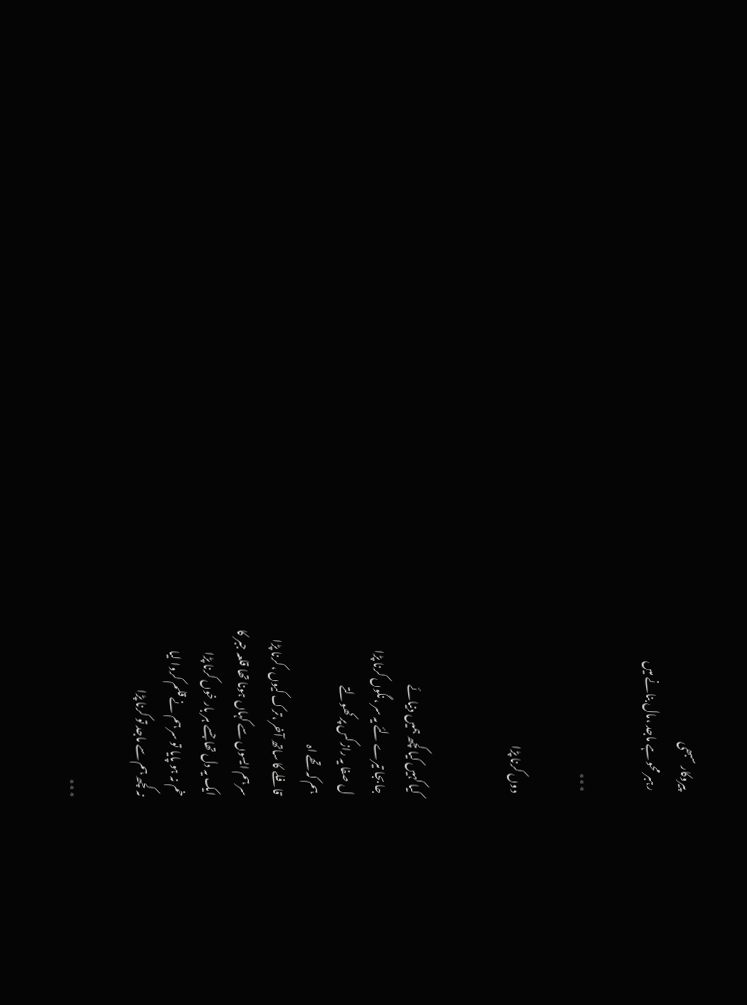پیروکار سبھی
رہبر محو ہے ماجد ،مال بنانے میں

٭٭٭

دوں کرنا پڑا


کیا کہیں کیا کچھ ہمیں دنیائے
جا بجا تیرے لئے یہ سر ،نگوں کرنا پڑا
ل صفا یہ راز کس پر کھولتے
ہم کہ تھے اہ
قافلے کا ساتھ آخر ،ترک کیوں ،کرنا پڑا
سر ہم ایسوں سے کہاں ہونا تھا قلعہ جبر کا
ایک یہ دل تھا جسے ہر بار خوں کرنا پڑا
خم نہ ہو پایا تو سر ہم نے قلم کروا لیا
نہ کچھ ہم سے ماجد تو کرنا پڑا

٭٭٭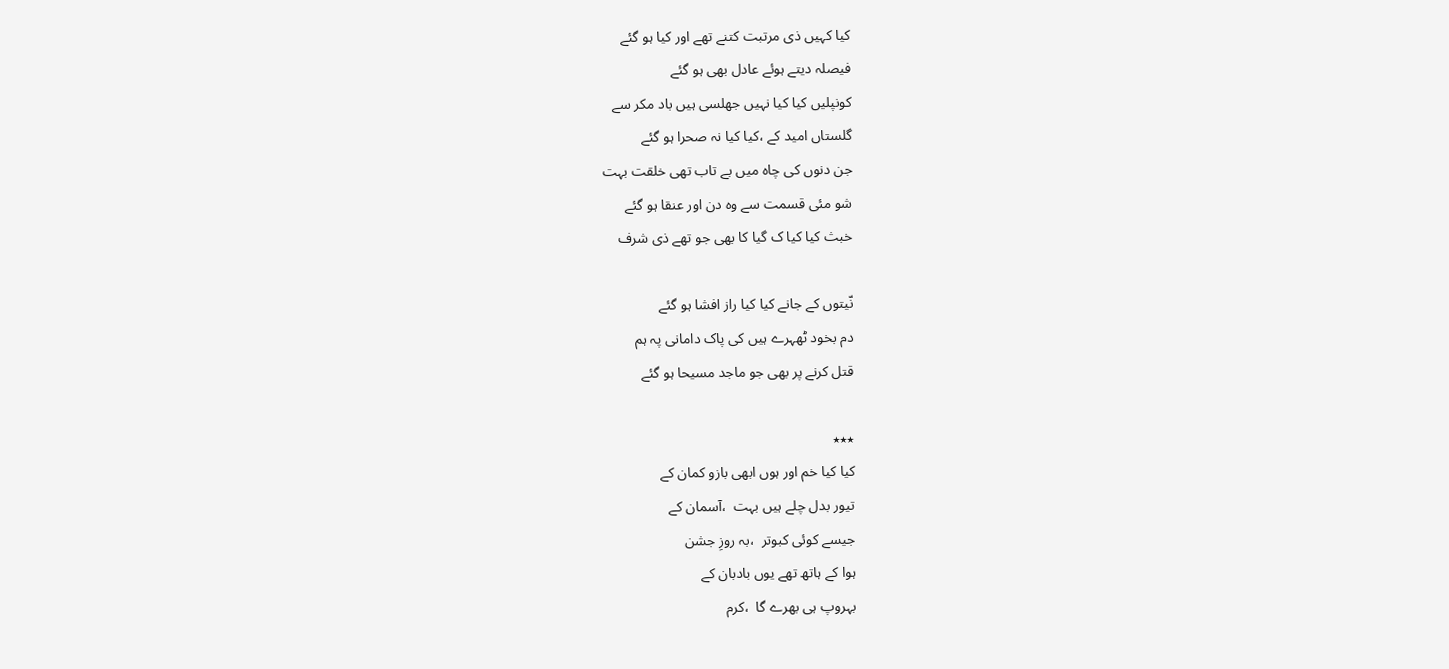کیا کہیں ذی مرتبت کتنے تھے اور کیا ہو گئے
فیصلہ دیتے ہوئے عادل بھی ہو گئے
کونپلیں کیا کیا نہیں جھلسی ہیں باد مکر سے
گلستاں امید کے ،کیا کیا نہ صحرا ہو گئے
جن دنوں کی چاہ میں بے تاب تھی خلقت بہت
شو مئی قسمت سے وہ دن اور عنقا ہو گئے
خبث کیا کیا ک گیا کا بھی جو تھے ذی شرف

نّیتوں کے جانے کیا کیا راز افشا ہو گئے
دم بخود ٹھہرے ہیں کی پاک دامانی پہ ہم
قتل کرنے پر بھی جو ماجد مسیحا ہو گئے

٭٭٭
کیا کیا خم اور ہوں ابھی بازو کمان کے
تیور بدل چلے ہیں بہت  ،آسمان کے
جیسے کوئی کبوتر  ،بہ روزِ جشن
ہوا کے ہاتھ تھے یوں بادبان کے
بہروپ ہی بھرے گا  ،کرم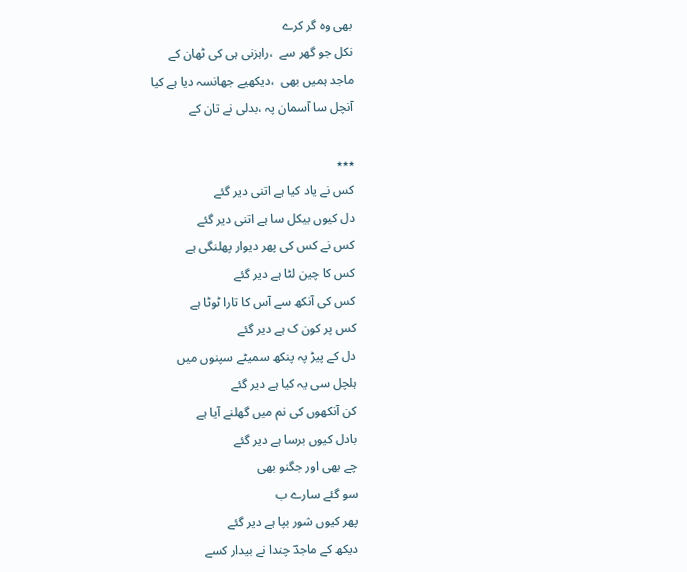بھی وہ گر کرے
نکل جو گھر سے  ،راہزنی ہی کی ٹھان کے
ماجد ہمیں بھی  ،دیکھیے جھانسہ دیا ہے کیا
آنچل سا آسمان پہ ،بدلی نے تان کے

٭٭٭
کس نے یاد کیا ہے اتنی دیر گئے
دل کیوں بیکل سا ہے اتنی دیر گئے
کس نے کس کی پھر دیوار پھلنگی ہے
کس کا چین لٹا ہے دیر گئے
کس کی آنکھ سے آس کا تارا ٹوٹا ہے
کس پر کون ک ہے دیر گئے
دل کے پیڑ پہ پنکھ سمیٹے سپنوں میں
ہلچل سی یہ کیا ہے دیر گئے
کن آنکھوں کی نم میں گھلنے آیا ہے
بادل کیوں برسا ہے دیر گئے
چے بھی اور جگنو بھی
سو گئے سارے ب
پھر کیوں شور بپا ہے دیر گئے
دیکھ کے ماجدؔ چندا نے بیدار کسے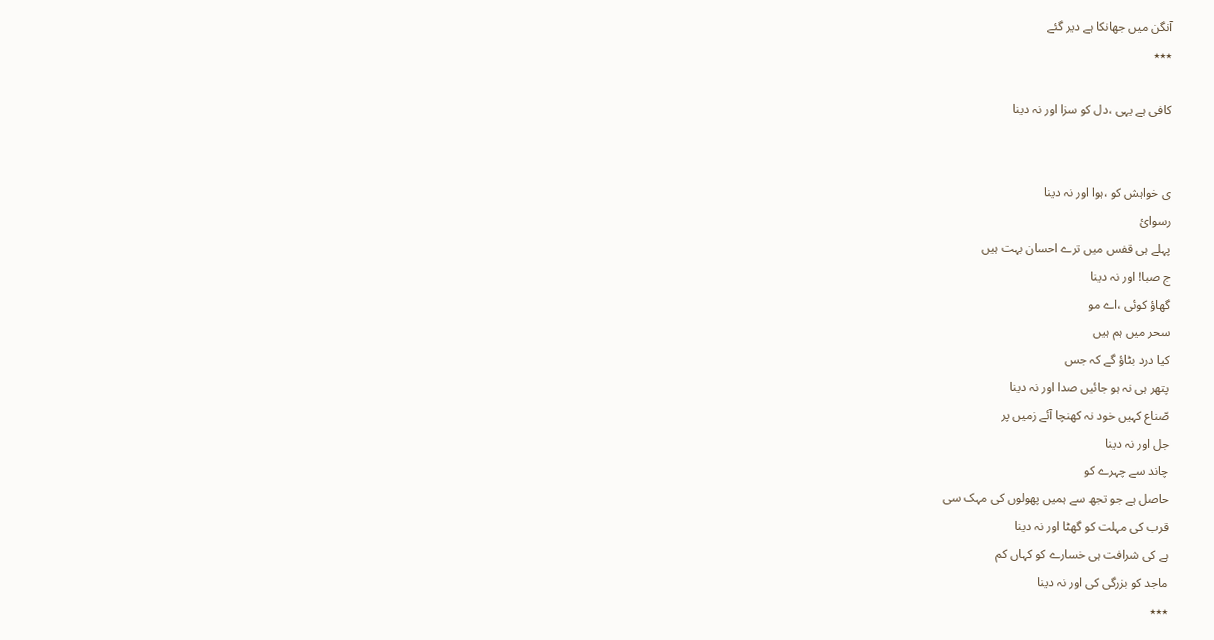آنگن میں جھانکا ہے دیر گئے
٭٭٭

کافی ہے یہی ،دل کو سزا اور نہ دینا


ی خواہش کو ،ہوا اور نہ دینا
رسوائ
پہلے ہی قفس میں ترے احسان بہت ہیں
ج صبا! اور نہ دینا
گھاؤ کوئی ،اے مو
سحر میں ہم ہیں
کیا درد بٹاؤ گے کہ جس
پتھر ہی نہ ہو جائیں صدا اور نہ دینا
صّناع کہیں خود نہ کھنچا آئے زمیں پر
جل اور نہ دینا
چاند سے چہرے کو
حاصل ہے جو تجھ سے ہمیں پھولوں کی مہک سی
قرب کی مہلت کو گھٹا اور نہ دینا
ہے کی شرافت ہی خسارے کو کہاں کم
ماجد کو بزرگی کی اور نہ دینا
٭٭٭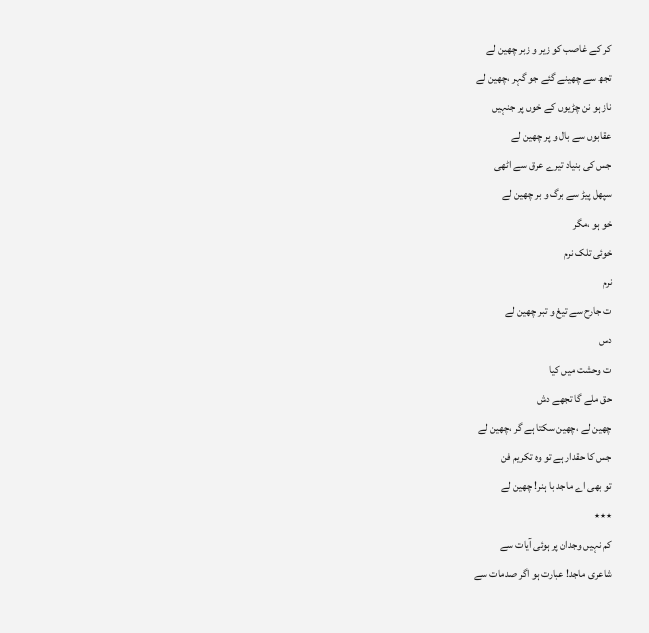کر کے غاصب کو زیر و زبر چھین لے
تجھ سے چھینے گئے جو گہر ،چھین لے
ناز ہو نن چڑیوں کے خوں پر جنہیں
عقابوں سے بال و پر چھین لے
جس کی بنیاد تیرے عرق سے اٹھی
سپھل پیڑ سے برگ و بر چھین لے
خو ہو ،مگر
خوئی تلک نرم
نرم
ت جارح سے تیغ و تبر چھین لے
دس
ت وحشت میں کیا
حق ملے گا تجھے دش
چھین لے ،چھین سکتا ہے گر ،چھین لے
جس کا حقدار ہے تو وہ تکریم فن
تو بھی اے ماجد با ہنر! چھین لے
٭٭٭
کم نہیں وجدان پر ہوئی آیات سے
شاعری ماجد! عبارت ہو اگر صدمات سے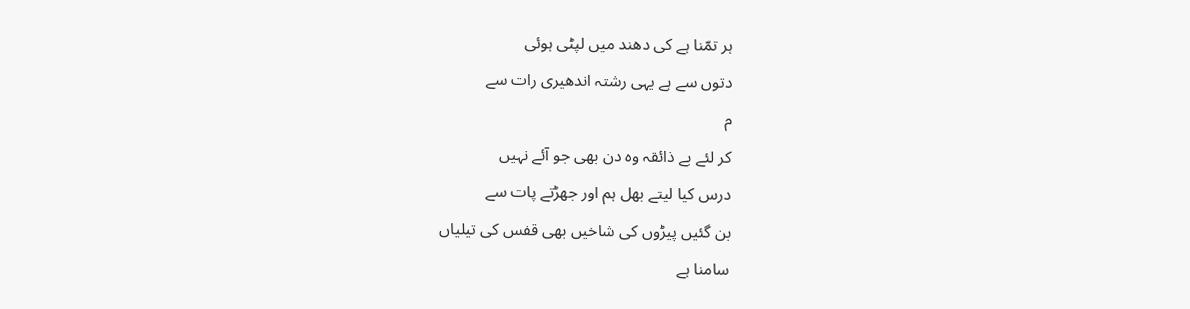ہر تمّنا ہے کی دھند میں لپٹی ہوئی
دتوں سے ہے یہی رشتہ اندھیری رات سے
م
کر لئے بے ذائقہ وہ دن بھی جو آئے نہیں
درس کیا لیتے بھل ہم اور جھڑتے پات سے
بن گئیں پیڑوں کی شاخیں بھی قفس کی تیلیاں
سامنا ہے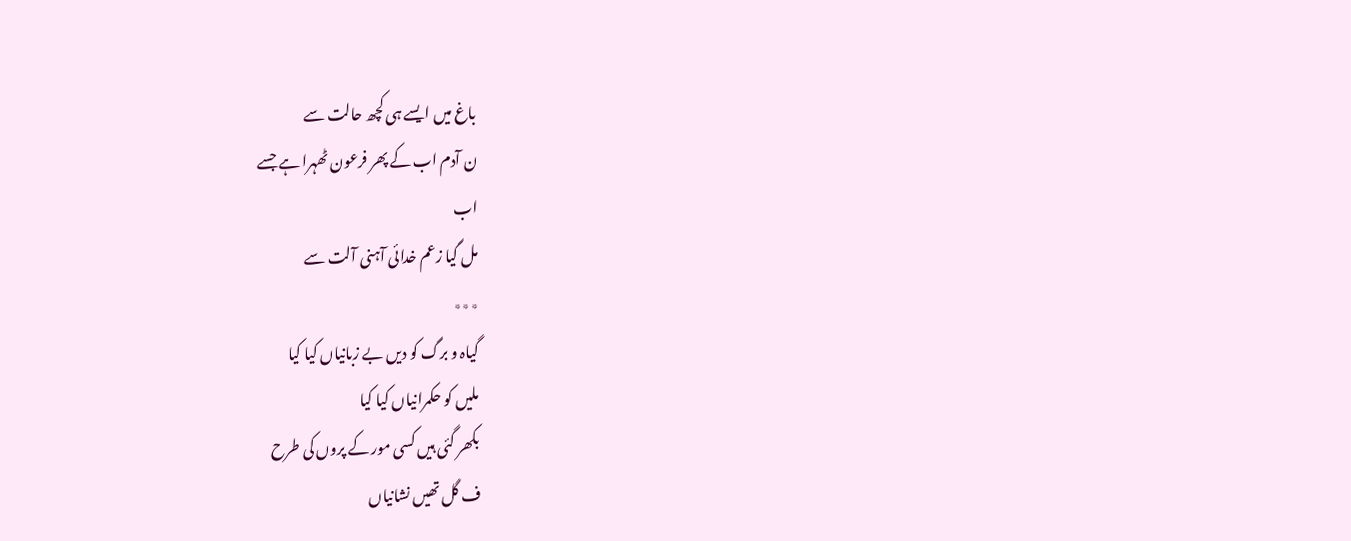باغ میں ایسے ہی کچھ حالت سے
ن آدم اب کے پھر فرعون ٹھہرا ہے جسے
اب
مل گیا زعم خدائی آہنی آلت سے
٭٭٭
گیاہ و برگ کو دیں بے زبانیاں کیا کیا
ملیں کو حکمرانیاں کیا کیا
بکھر گئی ہیں کسی مور کے پروں کی طرح
ف گل تھیں نشانیاں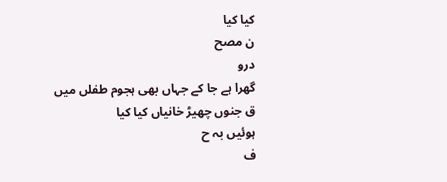کیا کیا
ن مصح
درو
گھرا ہے جا کے جہاں بھی ہجوم طفلں میں
ق جنوں چھیڑ خانیاں کیا کیا
ہوئیں بہ ح
ف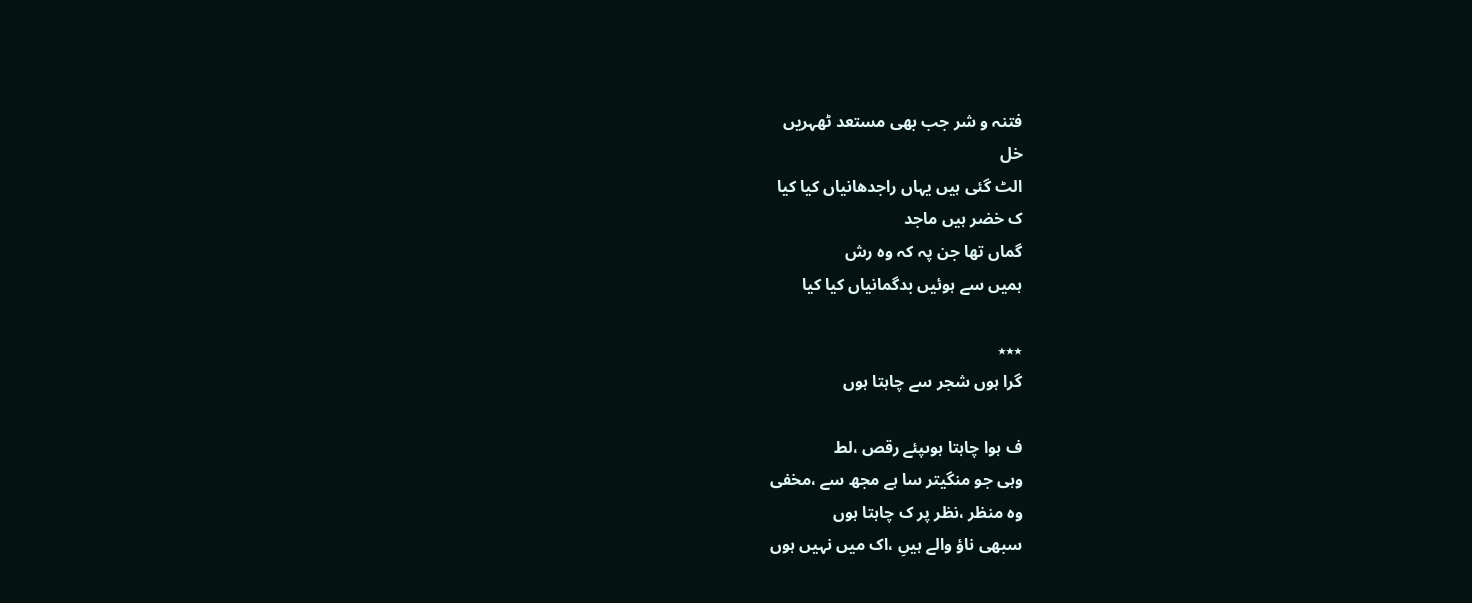فتنہ و شر جب بھی مستعد ٹھہریں
خل
الٹ گئی ہیں یہاں راجدھانیاں کیا کیا
ک خضر ہیں ماجد
گماں تھا جن پہ کہ وہ رش
ہمیں سے ہوئیں بدگمانیاں کیا کیا

٭٭٭
گرا ہوں شجر سے چاہتا ہوں

ف ہوا چاہتا ہوںپئے رقص ،لط
وہی جو منگیتر سا ہے مجھ سے ،مخفی
وہ منظر ،نظر پر ک چاہتا ہوں
سبھی ناؤ والے ہیںِ ،اک میں نہیں ہوں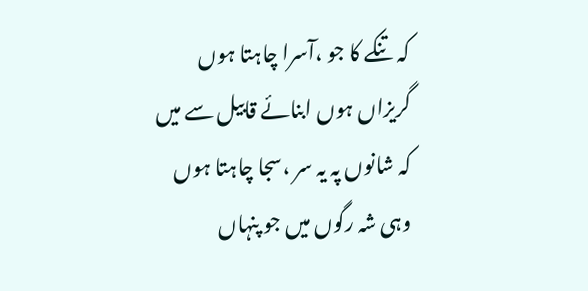کہ تنکے کا جو ،آسرا چاہتا ہوں
گریزاں ہوں ابنائے قابیل سے میں
کہ شانوں پہ یہ سر ،سجا چاہتا ہوں
وہی شہ رگوں میں جو پنہاں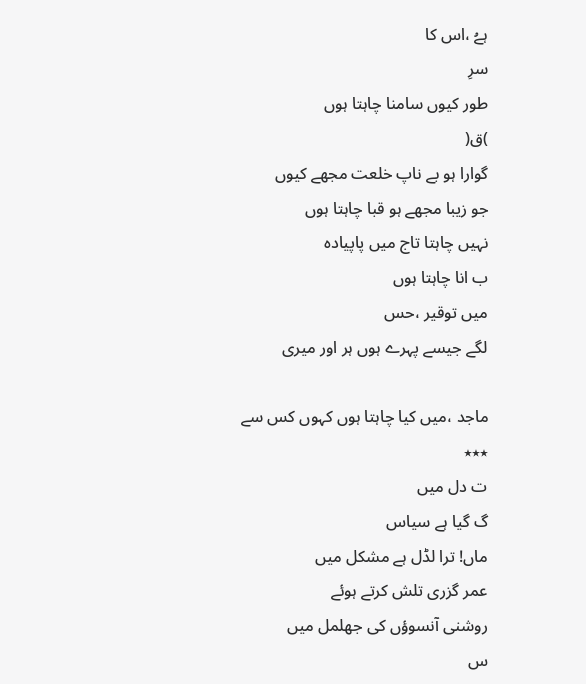ہےُ ،اس کا
سرِ
طور کیوں سامنا چاہتا ہوں
)ق(
گوارا ہو بے ناپ خلعت مجھے کیوں
جو زیبا مجھے ہو قبا چاہتا ہوں
نہیں چاہتا تاج میں پاپیادہ
ب انا چاہتا ہوں
میں توقیر ،حس
لگے جیسے پہرے ہوں ہر اور میری

ماجد ،میں کیا چاہتا ہوں کہوں کس سے
٭٭٭
ت دل میں
گ گیا ہے سیاس
ماں! ترا لڈل ہے مشکل میں
عمر گزری تلش کرتے ہوئے
روشنی آنسوؤں کی جھلمل میں
س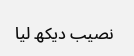نصیب دیکھ لیا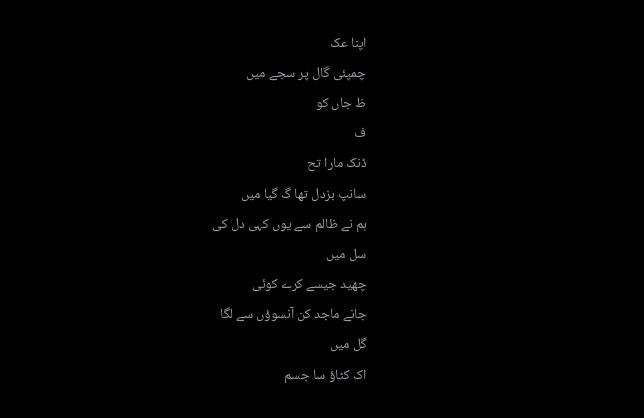اپنا عک
چمپئی گال پر سجے میں
ظ جاں کو
ف
ڈنک مارا تح
سانپ بزدل تھا گ گیا میں
ہم نے ظالم سے یوں کہی دل کی
سل میں
چھید جیسے کرے کوئی
جانے ماجد کن آنسوؤں سے لگا
گل میں
اک کٹاؤ سا جسم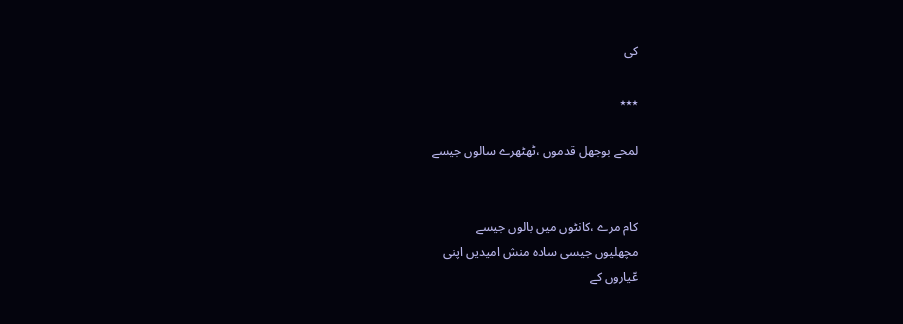کی

٭٭٭

لمحے بوجھل قدموں ،ٹھٹھرے سالوں جیسے


کام مرے ،کانٹوں میں بالوں جیسے
مچھلیوں جیسی سادہ منش امیدیں اپنی
عّیاروں کے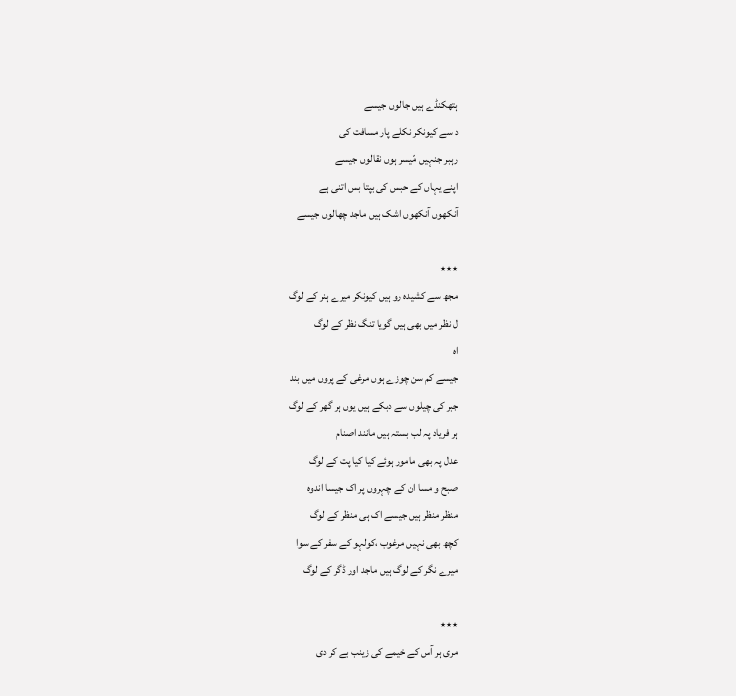ہتھکنڈے ہیں جالوں جیسے
د سے کیونکر نکلے پار مسافت کی
رہبر جنہیں مّیسر ہوں نقالوں جیسے
اپنے یہاں کے حبس کی بپتا بس اتنی ہے
آنکھوں آنکھوں اشک ہیں ماجد چھالوں جیسے

٭٭٭
مجھ سے کشیدہ رو ہیں کیونکر میرے ہنر کے لوگ
ل نظر میں بھی ہیں گویا تنگ نظر کے لوگ
اہ
جیسے کم سن چوزے ہوں مرغی کے پروں میں بند
جبر کی چیلوں سے دبکے ہیں یوں ہر گھر کے لوگ
ہر فریاد پہ لب بستہ ہیں مانند اصنام
عدل پہ بھی مامور ہوئے کیا کیا پت کے لوگ
صبح و مسا ان کے چہروں پر اک جیسا اندوہ
منظر منظر ہیں جیسے اک ہی منظر کے لوگ
کچھ بھی نہیں مرغوب ،کولہو کے سفر کے سوا
میرے نگر کے لوگ ہیں ماجد اور ڈگر کے لوگ

٭٭٭
مری ہر آس کے خیمے کی زینب بے کر دی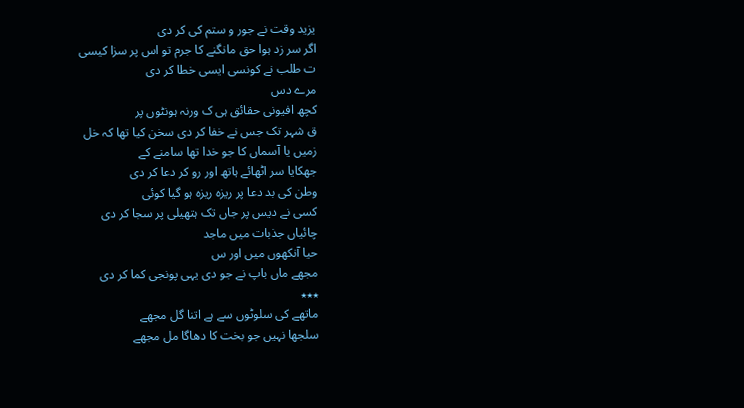یزید وقت نے جور و ستم کی کر دی
اگر سر زد ہوا حق مانگنے کا جرم تو اس پر سزا کیسی
ت طلب نے کونسی ایسی خطا کر دی
مرے دس
کچھ افیونی حقائق ہی ک ورنہ ہونٹوں پر
ق شہر تک جس نے خفا کر دی سخن کیا تھا کہ خل
زمیں یا آسماں کا جو خدا تھا سامنے کے
جھکایا سر اٹھائے ہاتھ اور رو کر دعا کر دی
وطن کی بد دعا پر ریزہ ریزہ ہو گیا کوئی
کسی نے دیس پر جاں تک ہتھیلی پر سجا کر دی
چائیاں جذبات میں ماجد
حیا آنکھوں میں اور س
مجھے ماں باپ نے جو دی یہی پونجی کما کر دی
٭٭٭
ماتھے کی سلوٹوں سے ہے اتنا گل مجھے
سلجھا نہیں جو بخت کا دھاگا مل مجھے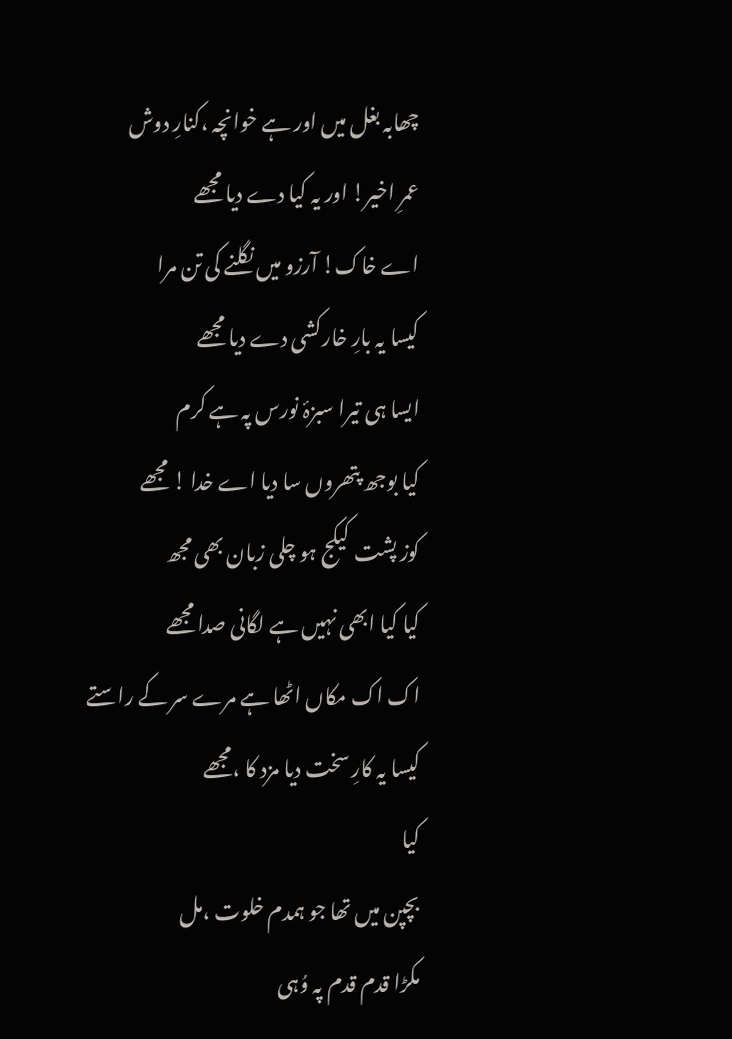چھابہ بغل میں اور ہے خوانچہ ،کنارِ دوش
عمرِ اخیر! اور یہ کیا دے دیا مجھے
اے خاک! آرزو میں نگلنے کی تن مرا
کیسا یہ بارِ خارکشی دے دیا مجھے
ایسا ہی تیرا سبزۂ نورس پہ ہے کرم
کیا بوجھ پتھروں سا دیا اے خدا ! مجھے
کوز پشت کیکج ہو چلی زبان بھی مجھ
کیا کیا ابھی نہیں ہے لگانی صدا مجھے
اک اک مکاں اٹھا ہے مرے سر کے راستے
کیسا یہ کارِ سخت دیا مزد کا ،مجھے
کیا
بچپن میں تھا جو ہمدم خلوت ،مل
مکڑا قدم قدم پہ وُہی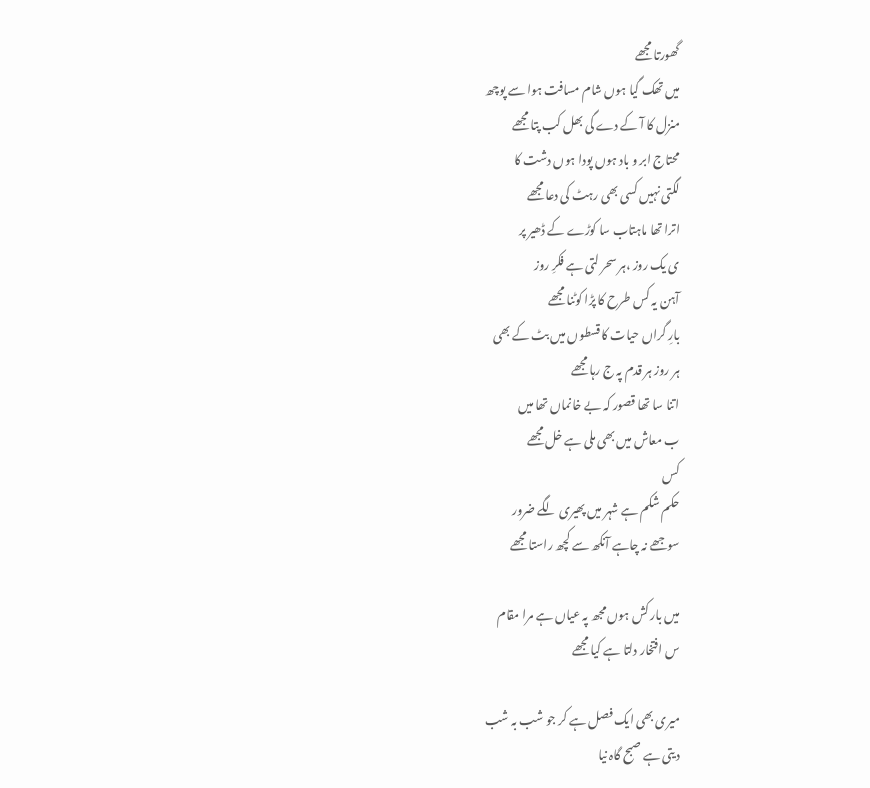گھورتا مجھے
میں تھک گیا ہوں شام مسافت ہوا سے پوچھ
منزل کا آ کے دے گی بھل کب پتا مجھے
محتاج ابر و باد ہوں پودا ہوں دشت کا
لگتی نہیں کسی بھی رہٹ کی دعا مجھے
اترا تھا ماہتاب سا کوڑے کے ڈھیر پر
ی یک روز ،ہر سحر لتی ہے فکرِ روز
آہن یہ کس طرح کا پڑا کوٹنا مجھے
بارِ گراں حیات کا قسطوں میں بٹ کے بھی
ہر روز ہر قدم پہ ج رہا مجھے
اتنا سا تھا قصور کہ بے خانماں تھا میں
ب معاش میں بھی ملی ہے خل مجھے
کس
حکم شکم ہے شہر میں پھیری لگے ضرور
سوجھے نہ چاہے آنکھ سے کچھ راستا مجھے

میں بار کش ہوں مجھ پہ عیاں ہے مرا مقام
س افتخار دلتا ہے کیا مجھے

میری بھی ایک فصل ہے کر جو شب بہ شب
دیتی ہے صبح گاہ نیا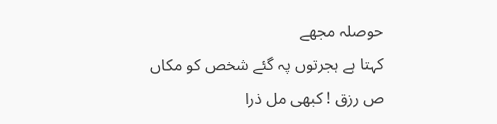حوصلہ مجھے
کہتا ہے ہجرتوں پہ گئے شخص کو مکاں
ص رزق ! کبھی مل ذرا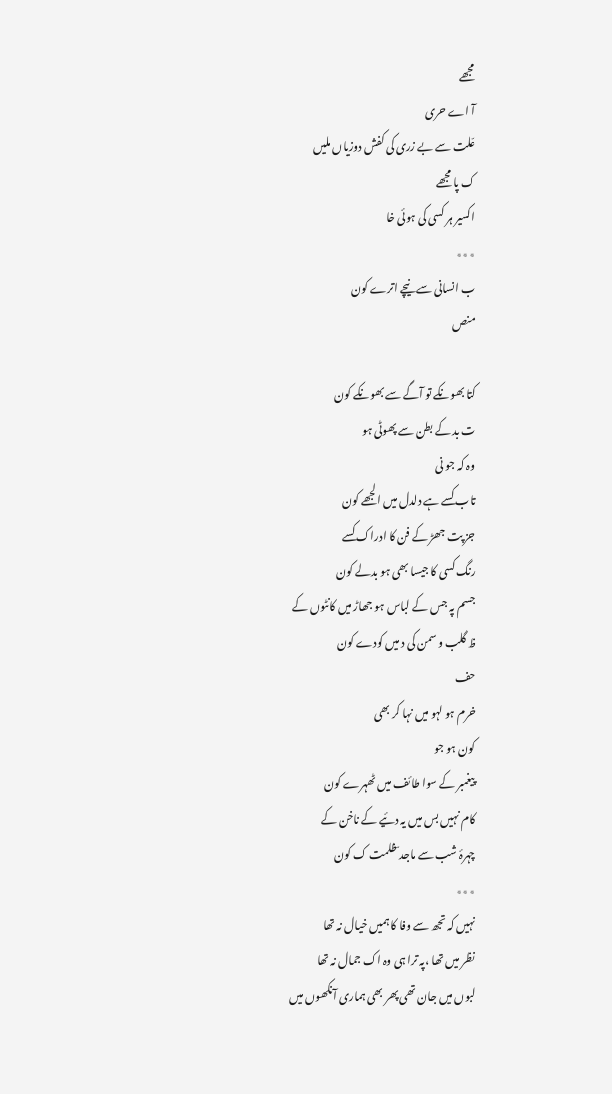مجھے
آ اے حری
عّلت سے بے زری کی کفش دوزیاں ملیں
ک پا مجھے
اکسیر ہر کسی کی ہوئی خا
٭٭٭
ب انسانی سے نیچے اترے کون
منص

کتا بھونکے تو آگے سے بھونکے کون
ت بد کے بطن سے پھوٹی ہو
وہ کہ جو نی
تاب کسے ہے دلدل میں الجھے کون
جز پت جھڑ کے فن کا ادراک کسے
رنگ کسی کا جیسا بھی ہو بدلے کون
جسم پہ جس کے لباس ہو جھاڑ میں کانٹوں کے
ظ گلب و سمن کی د میں کودے کون
حف
خرم ہو لہو میں نہا کر بھی
کون ہو جو
پیغمبر کے سوا طائف میں ٹھہرے کون
کام نہیں بس میں یہ دئیے کے ناخن کے
چہرۂ شب سے ماجد ؔ ظلمت ک کون
٭٭٭
نہیں کہ تجھ سے وفا کا ہمیں خیال نہ تھا
نظر میں تھا ،پہ ترا ہی وہ اک جمال نہ تھا
لبوں میں جان تھی پھر بھی ہماری آنکھوں میں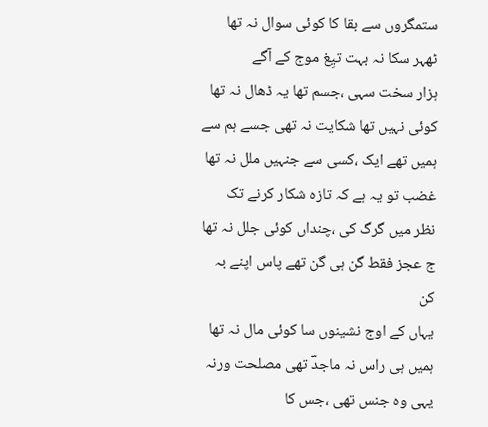ستمگروں سے بقا کا کوئی سوال نہ تھا
ٹھہر سکا نہ بہت تیِغ موج کے آگے
ہزار سخت سہی ،جسم تھا یہ ڈھال نہ تھا
کوئی نہیں تھا شکایت نہ تھی جسے ہم سے
ہمیں تھے ایک ،کسی سے جنہیں ملل نہ تھا
غضب تو یہ ہے کہ تازہ شکار کرنے تک
نظر میں گرگ کی ،چنداں کوئی جلل نہ تھا
ج عجز فقط گن ہی گن تھے پاس اپنے بہ
کن
یہاں کے اوج نشینوں سا کوئی مال نہ تھا
ہمیں ہی راس نہ ماجدؔ تھی مصلحت ورنہ
یہی وہ جنس تھی ،جس کا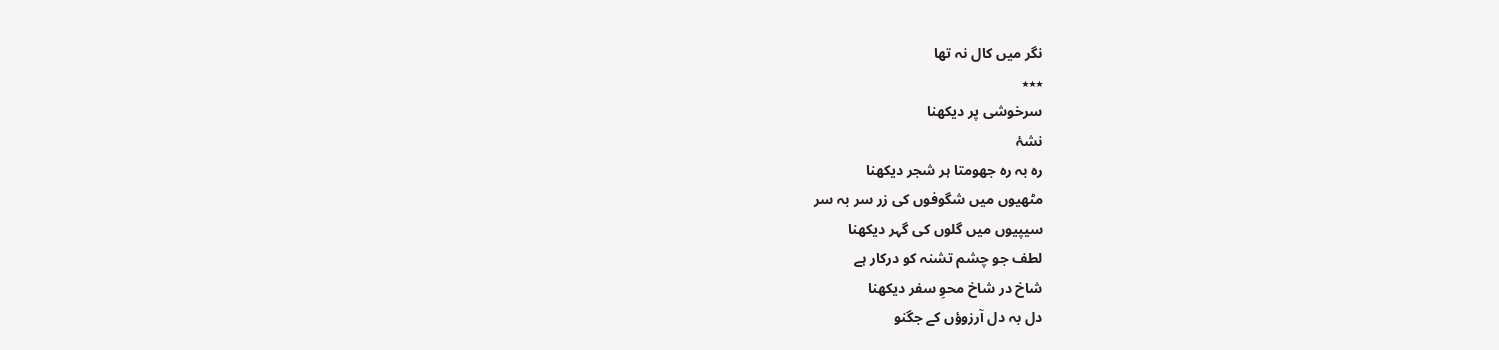نگر میں کال نہ تھا
٭٭٭
سرخوشی پر دیکھنا
نشۂ
رہ بہ رہ جھومتا ہر شجر دیکھنا
مٹھیوں میں شگوفوں کی زر سر بہ سر
سیپیوں میں گلوں کی گہر دیکھنا
لطف جو چشم تشنہ کو درکار ہے
شاخ در شاخ محوِ سفر دیکھنا
دل بہ دل آرزوؤں کے جگنو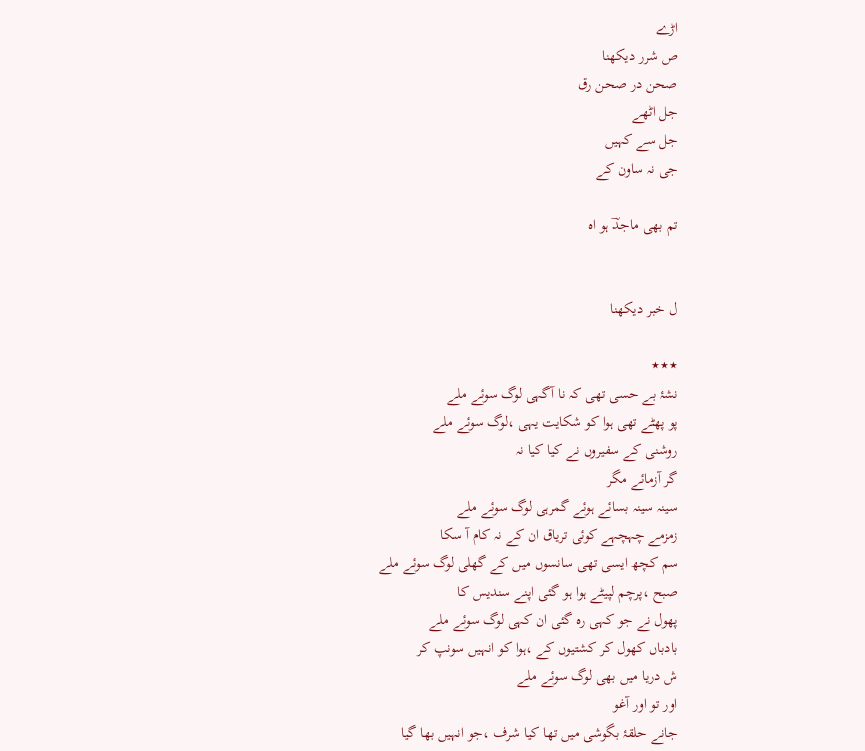اڑے
ص شرر دیکھنا
صحن در صحن رق
جل اٹھے
جل سے کہیں
جی نہ ساون کے

تم بھی ماجدؔ ہو اہ


ل خبر دیکھنا

٭٭٭
نشۂ بے حسی تھی کہ نا آگہی لوگ سوئے ملے
پو پھٹے تھی ہوا کو شکایت یہی ،لوگ سوئے ملے
روشنی کے سفیروں نے کیا کیا نہ
گر آزمائے مگر
سینہ سینہ بسائے ہوئے گمرہی لوگ سوئے ملے
زمزمے چہچہے کوئی تریاق ان کے نہ کام آ سکا
سم کچھ ایسی تھی سانسوں میں کے گھلی لوگ سوئے ملے
صبح ،پرچم لپیٹے ہوا ہو گئی اپنے سندیس کا
پھول نے جو کہی رہ گئی ان کہی لوگ سوئے ملے
بادباں کھول کر کشتیوں کے ،ہوا کو انہیں سونپ کر
ش دریا میں بھی لوگ سوئے ملے
اور تو اور آغو
جانے حلقۂ بگوشی میں تھا کیا شرف ،جو انہیں بھا گیا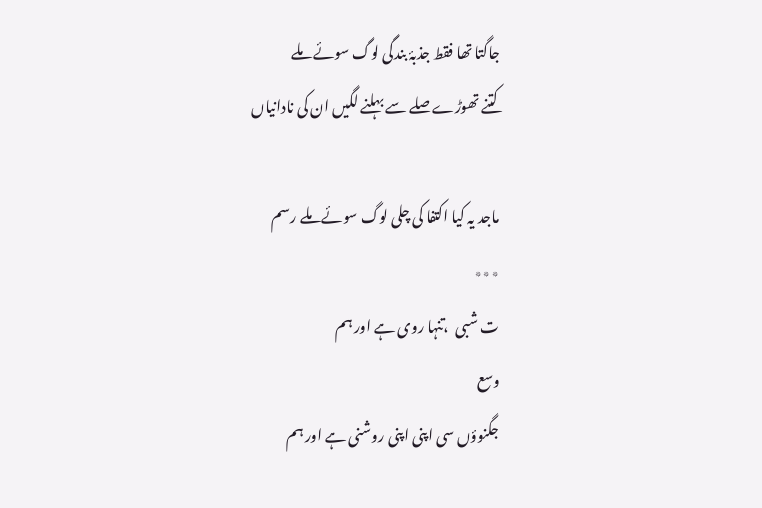جاگتا تھا فقط جذبۂ بندگی لوگ سوئے ملے
کتنے تھوڑے صلے سے بہلنے لگیں ان کی نادانیاں

ماجد یہ کیا اکتفا کی چلی لوگ سوئے ملے رسم
٭٭٭
ت شبی  ،تنہا روی ہے اور ہم
وسع
جگنوؤں سی اپنی اپنی روشنی ہے اور ہم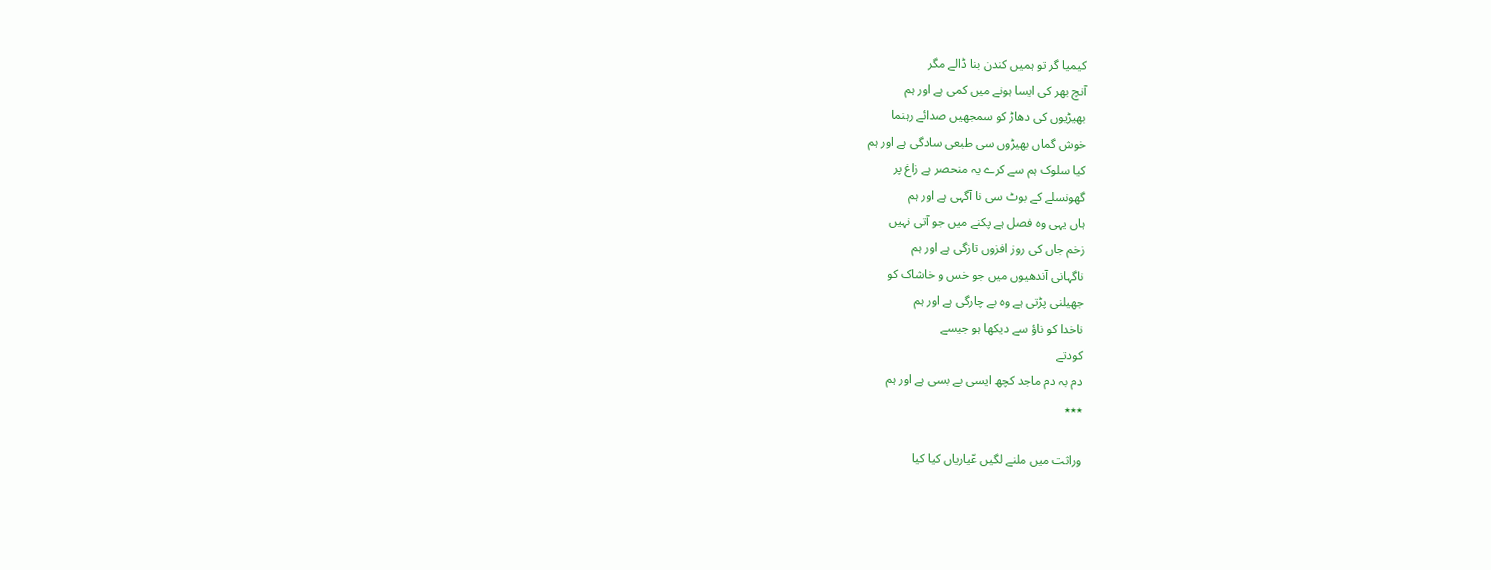کیمیا گر تو ہمیں کندن بنا ڈالے مگر
آنچ بھر کی ایسا ہونے میں کمی ہے اور ہم
بھیڑیوں کی دھاڑ کو سمجھیں صدائے رہنما
خوش گماں بھیڑوں سی طبعی سادگی ہے اور ہم
کیا سلوک ہم سے کرے یہ منحصر ہے زاغ پر
گھونسلے کے بوٹ سی نا آگہی ہے اور ہم
ہاں یہی وہ فصل ہے پکنے میں جو آتی نہیں
زخم جاں کی روز افزوں تازگی ہے اور ہم
ناگہانی آندھیوں میں جو خس و خاشاک کو
جھیلنی پڑتی ہے وہ بے چارگی ہے اور ہم
ناخدا کو ناؤ سے دیکھا ہو جیسے
کودتے
دم بہ دم ماجد کچھ ایسی بے بسی ہے اور ہم
٭٭٭

وراثت میں ملنے لگیں عّیاریاں کیا کیا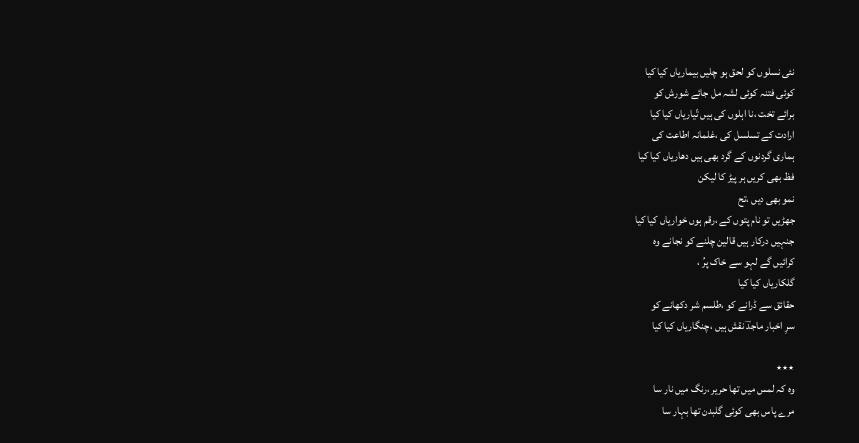نئی نسلوں کو لحق ہو چلیں بیماریاں کیا کیا
کوئی فتنہ کوئی لشہ مل جائے شورش کو
برائے تخت ،نا اہلوں کی ہیں تّیاریاں کیا کیا
ارادت کے تسلسل کی ،غلمانہ اطاعت کی
ہماری گردنوں کے گرد بھی ہیں دھاریاں کیا کیا
فظ بھی کریں ہر پیڑ کا لیکن
نمو بھی دیں ،تح
جھڑیں تو نام پتوں کے ،رقم ہوں خواریاں کیا کیا
جنہیں درکار ہیں قالین چلنے کو نجانے وہ
کرائیں گے لہو سے خاک پرُ ،
گلکاریاں کیا کیا
حقائق سے ڈرانے کو ،طلسم شر دکھانے کو
سرِ اخبار ماجدؔ نقش ہیں ،چنگاریاں کیا کیا

٭٭٭
وہ کہ لمس میں تھا حریر ،رنگ میں نار سا
مرے پاس بھی کوئی گلبدن تھا بہار سا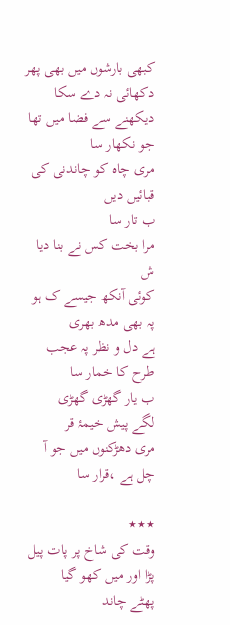کبھی بارشوں میں بھی پھر دکھائی نہ دے سکا
دیکھنے سے فضا میں تھا جو نکھار سا
مری چاہ کو چاندنی کی قبائیں دیں
ب تار سا
مرا بخت کس نے بنا دیا ش
کوئی آنکھ جیسے ک ہو پہ بھی مدھ بھری
ہے دل و نظر پہ عجب طرح کا خمار سا
ب یار گھڑی گھڑی
لگے پیش خیمۂ قر
مری دھڑکنوں میں جو آ چل ہے ،قرار سا

٭٭٭
وقت کی شاخ پر پات پیل پڑا اور میں کھو گیا
پھٹے چاند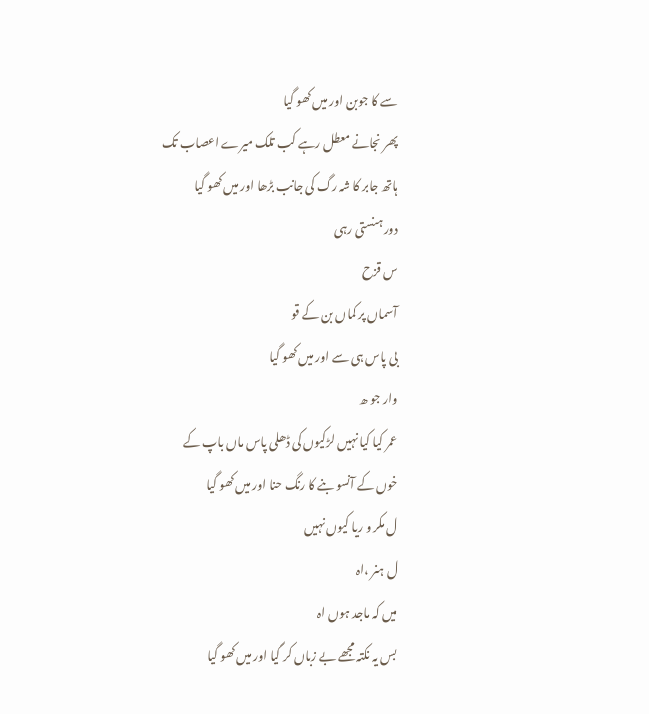سے کا جوبن اور میں کھو گیا
پھر نجانے معطل رہے کب تلک میرے اعصاب تک
ہاتھ جابر کا شہ رگ کی جانب بڑھا اور میں کھو گیا
دور ہنستی رہی
س قزح
آسماں پر کماں بن کے قو
بی پاس ہی سے اور میں کھو گیا
وار جو ھ
عمر کیا کیا نہیں لڑکیوں کی ڈھلی پاس ماں باپ کے
خوں کے آنسو بنے کا رنگ حنا اور میں کھو گیا
ل مکر و ریا کیوں نہیں
ل ہنر ،اہ
میں کہ ماجد ہوں اہ
بس یہ نکتہ مجھے بے زباں کر گیا اور میں کھو گیا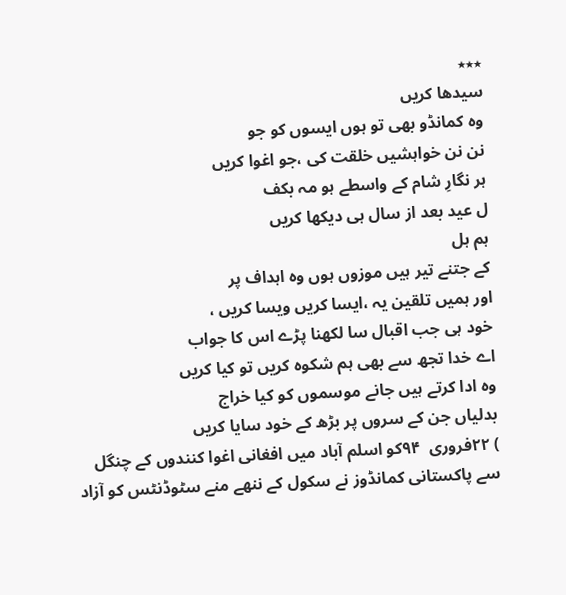٭٭٭
سیدھا کریں
وہ کمانڈو بھی تو ہوں ایسوں کو جو
نن نن خواہشیں خلقت کی ،جو اغوا کریں
ہر نگارِ شام کے واسطے ہو مہ بکف
ل عید بعد از سال ہی دیکھا کریں
ہم ہل
کے جتنے تیر ہیں موزوں ہوں وہ اہداف پر
اور ہمیں تلقین یہ ،ایسا کریں ویسا کریں ،
خود ہی جب اقبال سا لکھنا پڑے اس کا جواب
اے خدا تجھ سے بھی ہم شکوہ کریں تو کیا کریں
وہ ادا کرتے ہیں جانے موسموں کو کیا خراج
بدلیاں جن کے سروں پر بڑھ کے خود سایا کریں
) ۲۲فروری  ۹۴کو اسلم آباد میں افغانی اغوا کنندوں کے چنگل
سے پاکستانی کمانڈوز نے سکول کے ننھے منے سٹوڈنٹس کو آزاد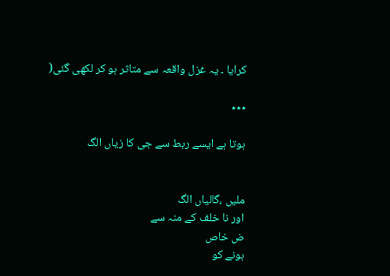کرایا ۔ یہ غزل واقعہ سے متاثر ہو کر لکھی گئی(

٭٭٭

ہوتا ہے ایسے ربط سے جی کا زیاں الگ


ملیں ،گالیاں الگ
اور نا خلف کے منہ سے
ض خاص
ہونے کو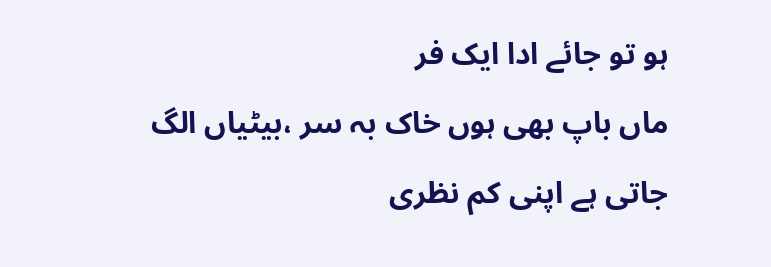ہو تو جائے ادا ایک فر
ماں باپ بھی ہوں خاک بہ سر ،بیٹیاں الگ
جاتی ہے اپنی کم نظری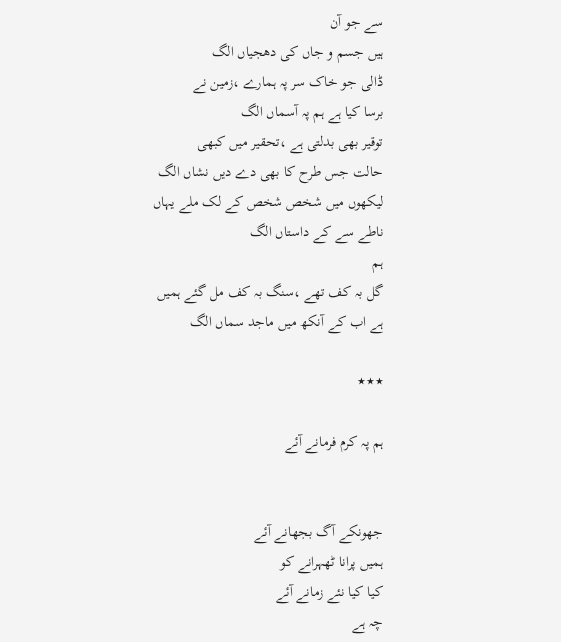سے جو آن
ہیں جسم و جاں کی دھجیاں الگ
ڈالی جو خاک سر پہ ہمارے ،زمین نے
برسا کیا ہے ہم پہ آسماں الگ
توقیر بھی بدلتی ہے ،تحقیر میں کبھی
حالت جس طرح کا بھی دے دیں نشاں الگ
لیکھوں میں شخص شخص کے لک ملے یہاں
ناطے سے کے داستاں الگ
ہم
گل بہ کف تھے ،سنگ بہ کف مل گئے ہمیں
ہے اب کے آنکھ میں ماجد سماں الگ

٭٭٭

ہم پہ کرم فرمانے آئے


جھونکے آگ بجھانے آئے
ہمیں پرانا ٹھہرانے کو
کیا کیا نئے زمانے آئے
چہ ہے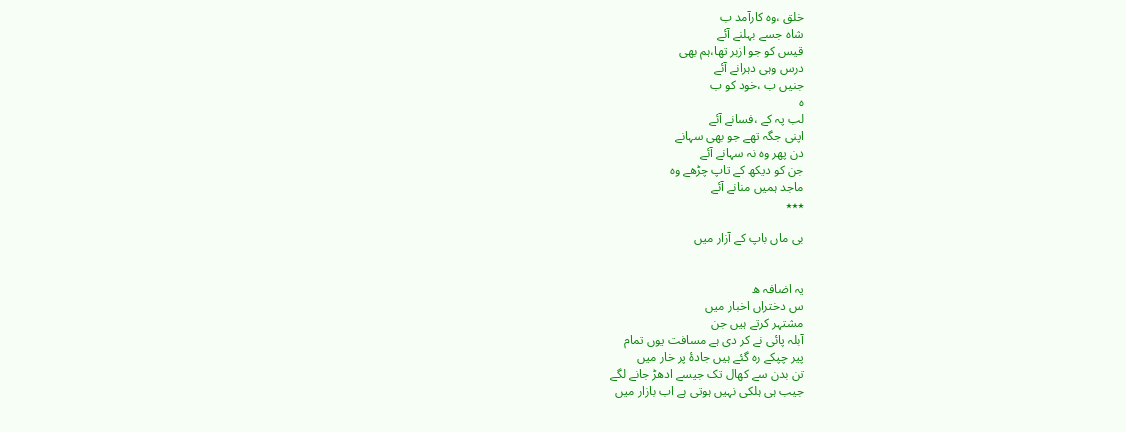خلق ،وہ کارآمد ب
شاہ جسے بہلنے آئے
قیس کو جو ازبر تھا،ہم بھی
درس وہی دہرانے آئے
جنیں ب ،خود کو ب
ہ
لب پہ کے ،فسانے آئے
اپنی جگہ تھے جو بھی سہانے
دن پھر وہ نہ سہانے آئے
جن کو دیکھ کے تاپ چڑھے وہ
ماجد ہمیں منانے آئے
٭٭٭

بی ماں باپ کے آزار میں


یہ اضافہ ھ
س دختراں اخبار میں
مشتہر کرتے ہیں جن
آبلہ پائی نے کر دی ہے مسافت یوں تمام
پیر چپکے رہ گئے ہیں جادۂ پر خار میں
تن بدن سے کھال تک جیسے ادھڑ جانے لگے
جیب ہی ہلکی نہیں ہوتی ہے اب بازار میں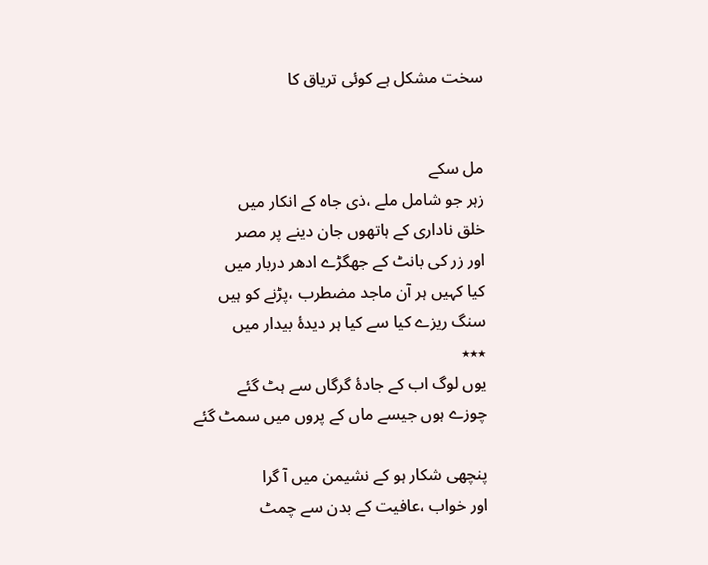سخت مشکل ہے کوئی تریاق کا


مل سکے
زہر جو شامل ملے ،ذی جاہ کے انکار میں
خلق ناداری کے ہاتھوں جان دینے پر مصر
اور زر کی بانٹ کے جھگڑے ادھر دربار میں
کیا کہیں ہر آن ماجد مضطرب ،پڑنے کو ہیں
سنگ ریزے کیا سے کیا ہر دیدۂ بیدار میں
٭٭٭
یوں لوگ اب کے جادۂ گرگاں سے ہٹ گئے
چوزے ہوں جیسے ماں کے پروں میں سمٹ گئے

پنچھی شکار ہو کے نشیمن میں آ گرا
اور خواب ،عافیت کے بدن سے چمٹ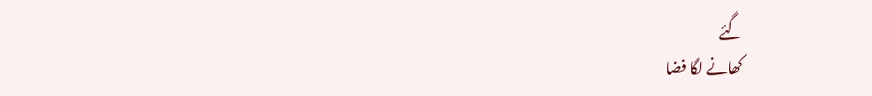گئے
کھانے لگا فضا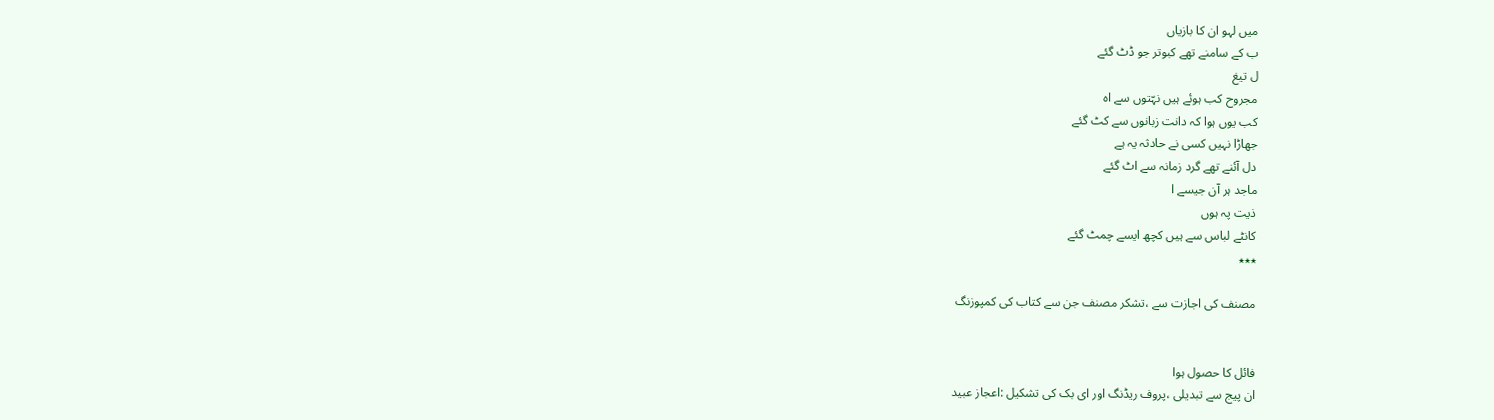میں لہو ان کا بازیاں
ب کے سامنے تھے کبوتر جو ڈٹ گئے
ل تیغ
مجروح کب ہوئے ہیں نہّتوں سے اہ
کب یوں ہوا کہ دانت زبانوں سے کٹ گئے
جھاڑا نہیں کسی نے حادثہ یہ ہے
دل آئنے تھے گرد زمانہ سے اٹ گئے
ماجد ہر آن جیسے ا
ذیت پہ ہوں
کانٹے لباس سے ہیں کچھ ایسے چمٹ گئے
٭٭٭

مصنف کی اجازت سے ،تشکر مصنف جن سے کتاب کی کمپوزنگ


فائل کا حصول ہوا
ان پیج سے تبدیلی ،پروف ریڈنگ اور ای بک کی تشکیل :اعجاز عبید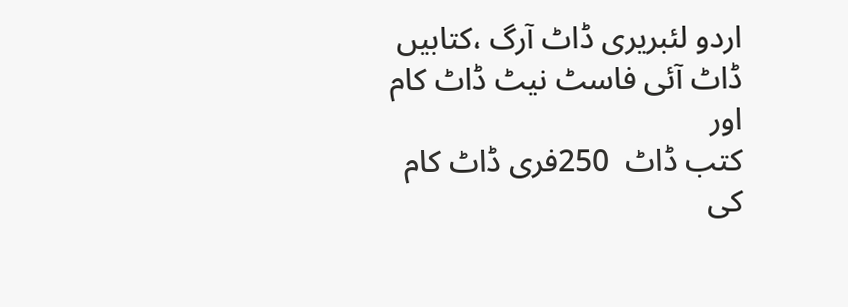اردو لئبریری ڈاٹ آرگ ،کتابیں ڈاٹ آئی فاسٹ نیٹ ڈاٹ کام اور
کتب ڈاٹ  250فری ڈاٹ کام کی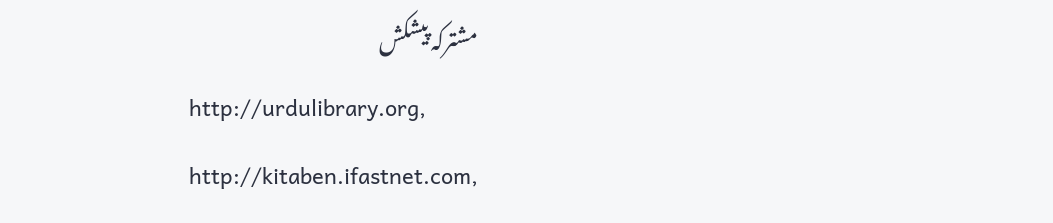مشترکہ پیشکش
http://urdulibrary.org, http://kitaben.ifastnet.com,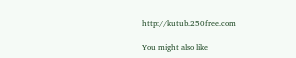http://kutub.250free.com

You might also like